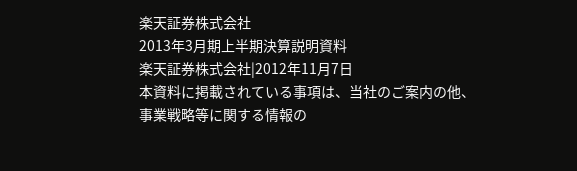楽天証券株式会社
2013年3月期上半期決算説明資料
楽天証券株式会社|2012年11月7日
本資料に掲載されている事項は、当社のご案内の他、事業戦略等に関する情報の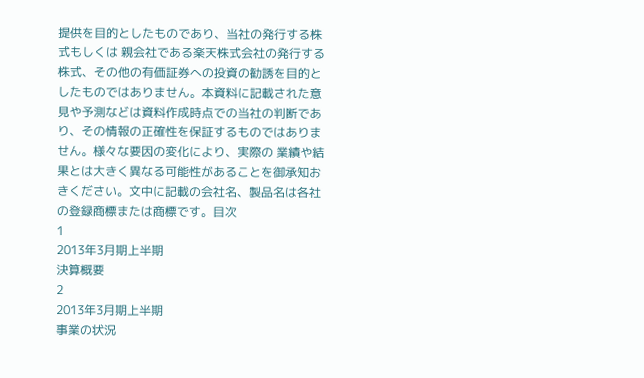提供を目的としたものであり、当社の発行する株式もしくは 親会社である楽天株式会社の発行する株式、その他の有価証券への投資の勧誘を目的としたものではありません。本資料に記載された意 見や予測などは資料作成時点での当社の判断であり、その情報の正確性を保証するものではありません。様々な要因の変化により、実際の 業績や結果とは大きく異なる可能性があることを御承知おきください。文中に記載の会社名、製品名は各社の登録商標または商標です。目次
1
2013年3月期上半期
決算概要
2
2013年3月期上半期
事業の状況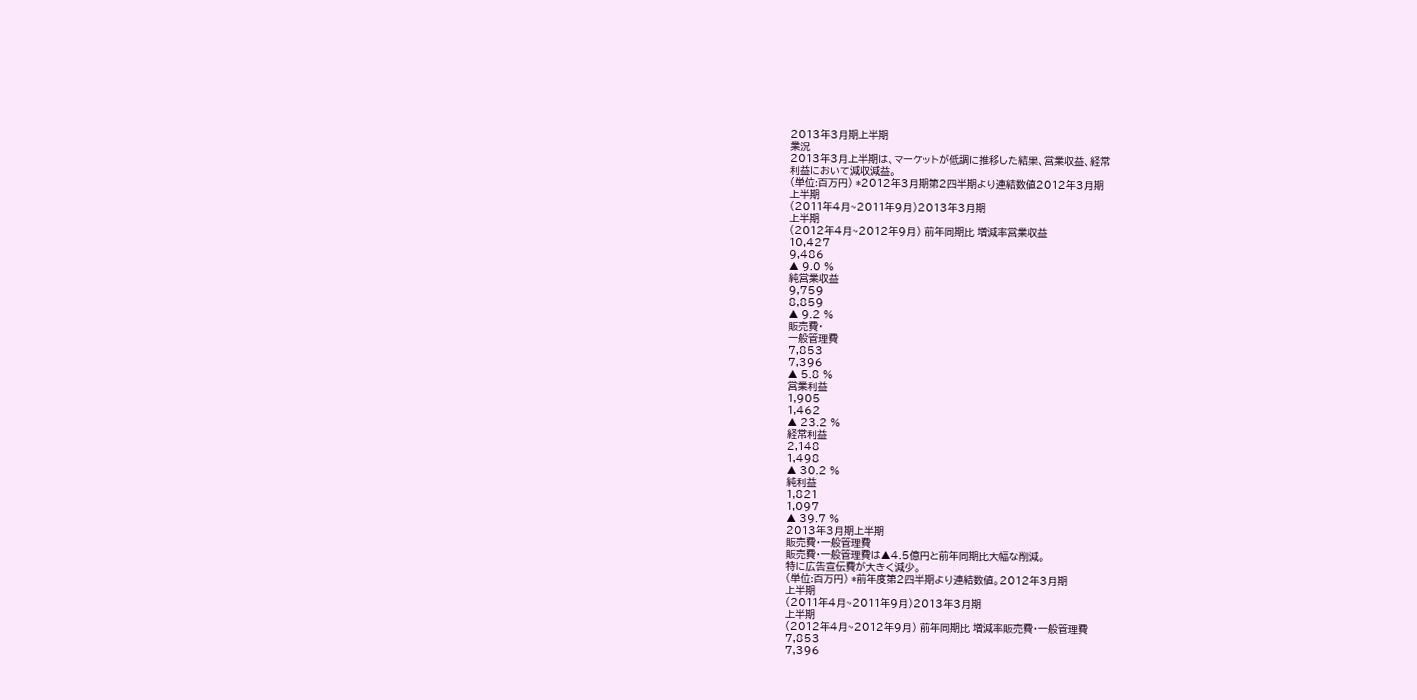2013年3月期上半期
業況
2013年3月上半期は、マーケットが低調に推移した結果、営業収益、経常
利益において減収減益。
(単位:百万円) *2012年3月期第2四半期より連結数値2012年3月期
上半期
(2011年4月~2011年9月)2013年3月期
上半期
(2012年4月~2012年9月) 前年同期比 増減率営業収益
10,427
9,486
▲ 9.0 %
純営業収益
9,759
8,859
▲ 9.2 %
販売費・
一般管理費
7,853
7,396
▲ 5.8 %
営業利益
1,905
1,462
▲ 23.2 %
経常利益
2,148
1,498
▲ 30.2 %
純利益
1,821
1,097
▲ 39.7 %
2013年3月期上半期
販売費・一般管理費
販売費・一般管理費は▲4.5億円と前年同期比大幅な削減。
特に広告宣伝費が大きく減少。
(単位:百万円) *前年度第2四半期より連結数値。2012年3月期
上半期
(2011年4月~2011年9月)2013年3月期
上半期
(2012年4月~2012年9月) 前年同期比 増減率販売費・一般管理費
7,853
7,396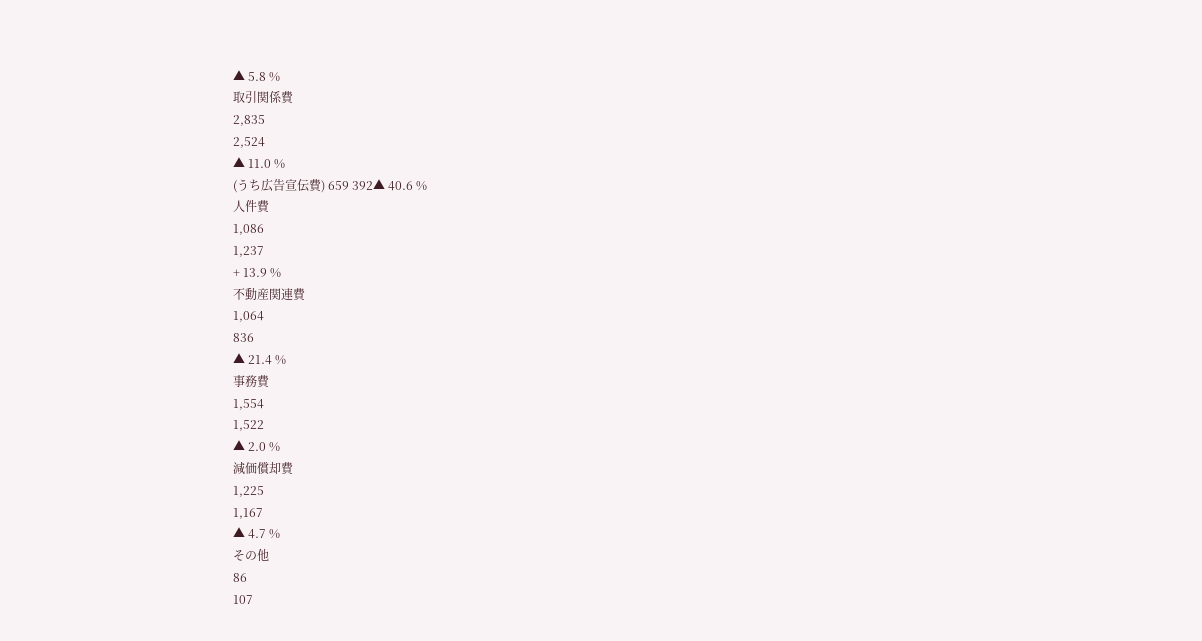▲ 5.8 %
取引関係費
2,835
2,524
▲ 11.0 %
(うち広告宣伝費) 659 392▲ 40.6 %
人件費
1,086
1,237
+ 13.9 %
不動産関連費
1,064
836
▲ 21.4 %
事務費
1,554
1,522
▲ 2.0 %
減価償却費
1,225
1,167
▲ 4.7 %
その他
86
107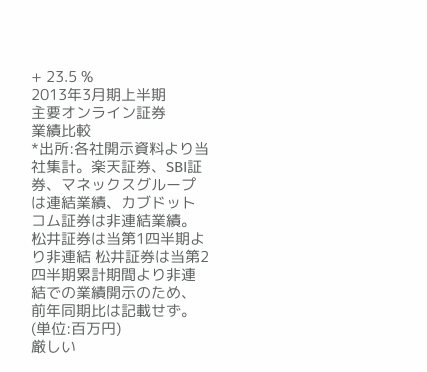+ 23.5 %
2013年3月期上半期
主要オンライン証券
業績比較
*出所:各社開示資料より当社集計。楽天証券、SBI証券、マネックスグループは連結業績、カブドットコム証券は非連結業績。松井証券は当第1四半期より非連結 松井証券は当第2四半期累計期間より非連結での業績開示のため、前年同期比は記載せず。 (単位:百万円)
厳しい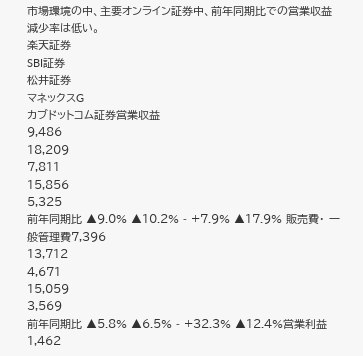市場環境の中、主要オンライン証券中、前年同期比での営業収益
減少率は低い。
楽天証券
SBI証券
松井証券
マネックスG
カブドットコム証券営業収益
9,486
18,209
7,811
15,856
5,325
前年同期比 ▲9.0% ▲10.2% - +7.9% ▲17.9% 販売費・ 一般管理費7,396
13,712
4,671
15,059
3,569
前年同期比 ▲5.8% ▲6.5% - +32.3% ▲12.4%営業利益
1,462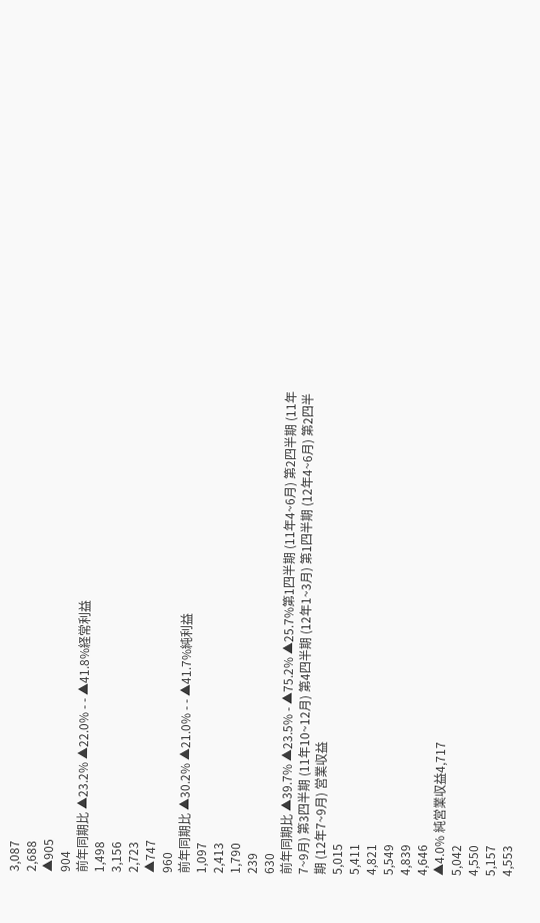3,087
2,688
▲905
904
前年同期比 ▲23.2% ▲22.0% - - ▲41.8%経常利益
1,498
3,156
2,723
▲747
960
前年同期比 ▲30.2% ▲21.0% - - ▲41.7%純利益
1,097
2,413
1,790
239
630
前年同期比 ▲39.7% ▲23.5% - ▲75.2% ▲25.7%第1四半期 (11年4~6月) 第2四半期 (11年7~9月) 第3四半期 (11年10~12月) 第4四半期 (12年1~3月) 第1四半期 (12年4~6月) 第2四半期 (12年7~9月) 営業収益
5,015
5,411
4,821
5,549
4,839
4,646
▲4.0% 純営業収益4,717
5,042
4,550
5,157
4,553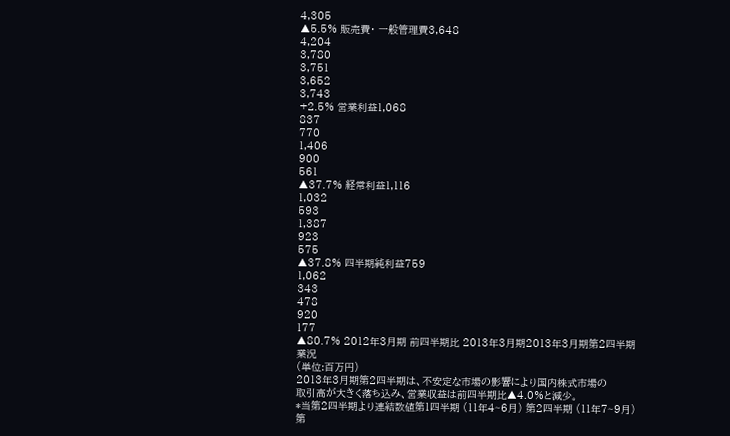4,305
▲5.5% 販売費・ 一般管理費3,648
4,204
3,780
3,751
3,652
3,743
+2.5% 営業利益1,068
837
770
1,406
900
561
▲37.7% 経常利益1,116
1,032
593
1,387
923
575
▲37.8% 四半期純利益759
1,062
343
478
920
177
▲80.7% 2012年3月期 前四半期比 2013年3月期2013年3月期第2四半期
業況
(単位:百万円)
2013年3月期第2四半期は、不安定な市場の影響により国内株式市場の
取引高が大きく落ち込み、営業収益は前四半期比▲4.0%と減少。
*当第2四半期より連結数値第1四半期 (11年4~6月) 第2四半期 (11年7~9月) 第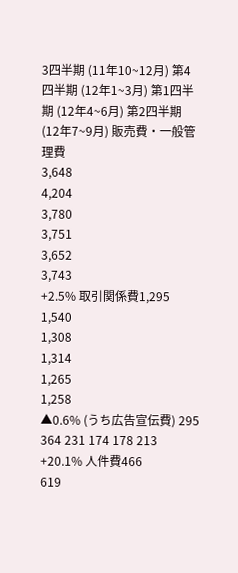3四半期 (11年10~12月) 第4四半期 (12年1~3月) 第1四半期 (12年4~6月) 第2四半期 (12年7~9月) 販売費・一般管理費
3,648
4,204
3,780
3,751
3,652
3,743
+2.5% 取引関係費1,295
1,540
1,308
1,314
1,265
1,258
▲0.6% (うち広告宣伝費) 295 364 231 174 178 213 +20.1% 人件費466
619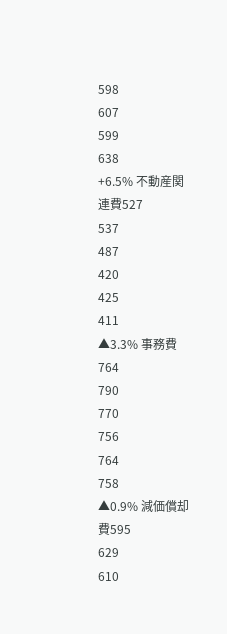598
607
599
638
+6.5% 不動産関連費527
537
487
420
425
411
▲3.3% 事務費764
790
770
756
764
758
▲0.9% 減価償却費595
629
610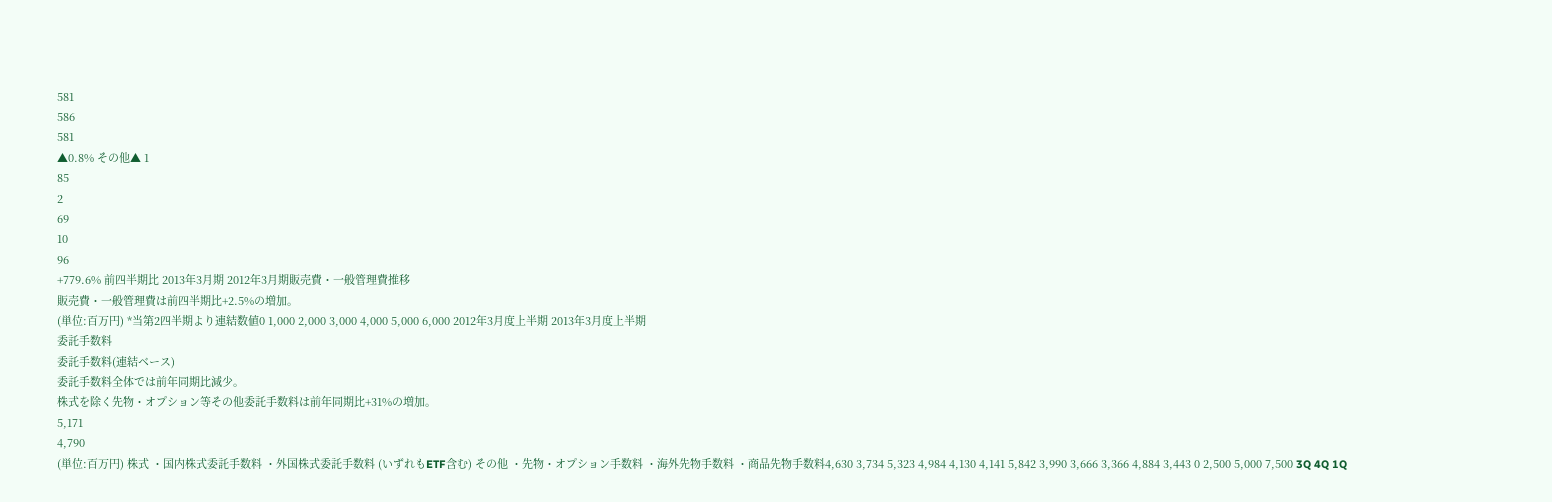581
586
581
▲0.8% その他▲ 1
85
2
69
10
96
+779.6% 前四半期比 2013年3月期 2012年3月期販売費・一般管理費推移
販売費・一般管理費は前四半期比+2.5%の増加。
(単位:百万円) *当第2四半期より連結数値0 1,000 2,000 3,000 4,000 5,000 6,000 2012年3月度上半期 2013年3月度上半期
委託手数料
委託手数料(連結ベース)
委託手数料全体では前年同期比減少。
株式を除く先物・オプション等その他委託手数料は前年同期比+31%の増加。
5,171
4,790
(単位:百万円) 株式 ・国内株式委託手数料 ・外国株式委託手数料 (いずれもETF含む) その他 ・先物・オプション手数料 ・海外先物手数料 ・商品先物手数料4,630 3,734 5,323 4,984 4,130 4,141 5,842 3,990 3,666 3,366 4,884 3,443 0 2,500 5,000 7,500 3Q 4Q 1Q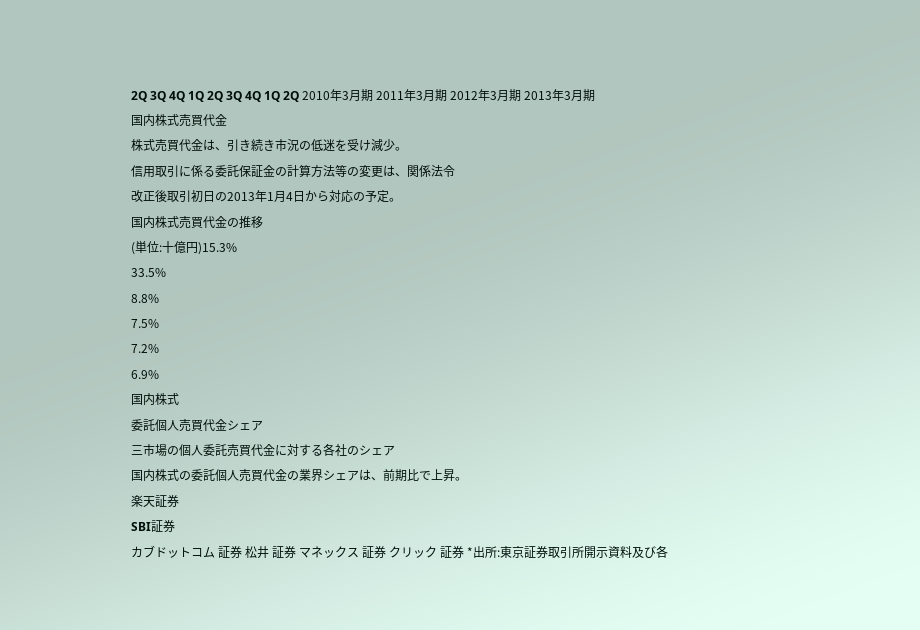2Q 3Q 4Q 1Q 2Q 3Q 4Q 1Q 2Q 2010年3月期 2011年3月期 2012年3月期 2013年3月期
国内株式売買代金
株式売買代金は、引き続き市況の低迷を受け減少。
信用取引に係る委託保証金の計算方法等の変更は、関係法令
改正後取引初日の2013年1月4日から対応の予定。
国内株式売買代金の推移
(単位:十億円)15.3%
33.5%
8.8%
7.5%
7.2%
6.9%
国内株式
委託個人売買代金シェア
三市場の個人委託売買代金に対する各社のシェア
国内株式の委託個人売買代金の業界シェアは、前期比で上昇。
楽天証券
SBI証券
カブドットコム 証券 松井 証券 マネックス 証券 クリック 証券 *出所:東京証券取引所開示資料及び各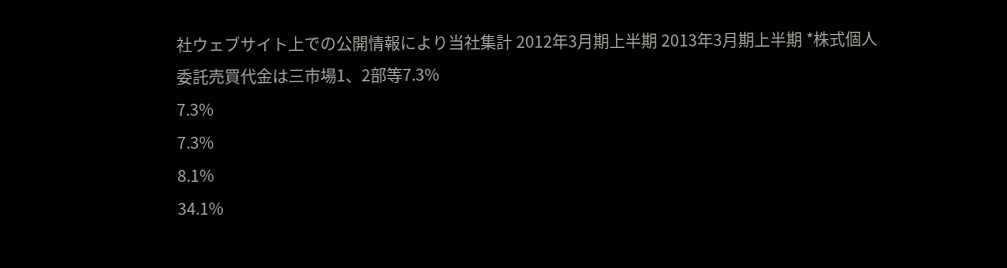社ウェブサイト上での公開情報により当社集計 2012年3月期上半期 2013年3月期上半期 *株式個人委託売買代金は三市場1、2部等7.3%
7.3%
7.3%
8.1%
34.1%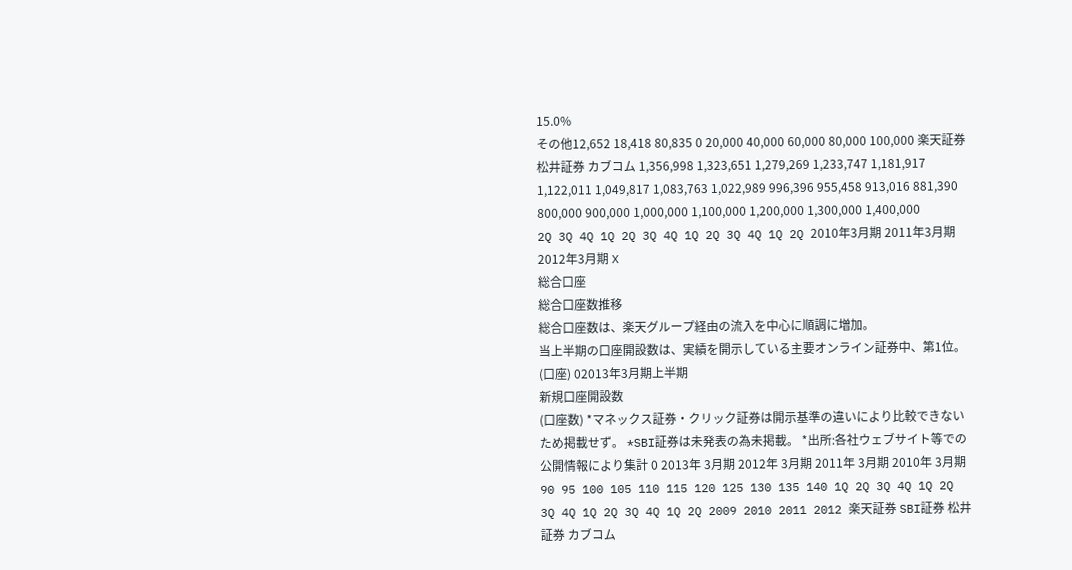15.0%
その他12,652 18,418 80,835 0 20,000 40,000 60,000 80,000 100,000 楽天証券 松井証券 カブコム 1,356,998 1,323,651 1,279,269 1,233,747 1,181,917 1,122,011 1,049,817 1,083,763 1,022,989 996,396 955,458 913,016 881,390 800,000 900,000 1,000,000 1,100,000 1,200,000 1,300,000 1,400,000 2Q 3Q 4Q 1Q 2Q 3Q 4Q 1Q 2Q 3Q 4Q 1Q 2Q 2010年3月期 2011年3月期 2012年3月期 X
総合口座
総合口座数推移
総合口座数は、楽天グループ経由の流入を中心に順調に増加。
当上半期の口座開設数は、実績を開示している主要オンライン証券中、第1位。
(口座) 02013年3月期上半期
新規口座開設数
(口座数) *マネックス証券・クリック証券は開示基準の違いにより比較できないため掲載せず。 *SBI証券は未発表の為未掲載。 *出所:各社ウェブサイト等での公開情報により集計 0 2013年 3月期 2012年 3月期 2011年 3月期 2010年 3月期90 95 100 105 110 115 120 125 130 135 140 1Q 2Q 3Q 4Q 1Q 2Q 3Q 4Q 1Q 2Q 3Q 4Q 1Q 2Q 2009 2010 2011 2012 楽天証券 SBI証券 松井証券 カブコム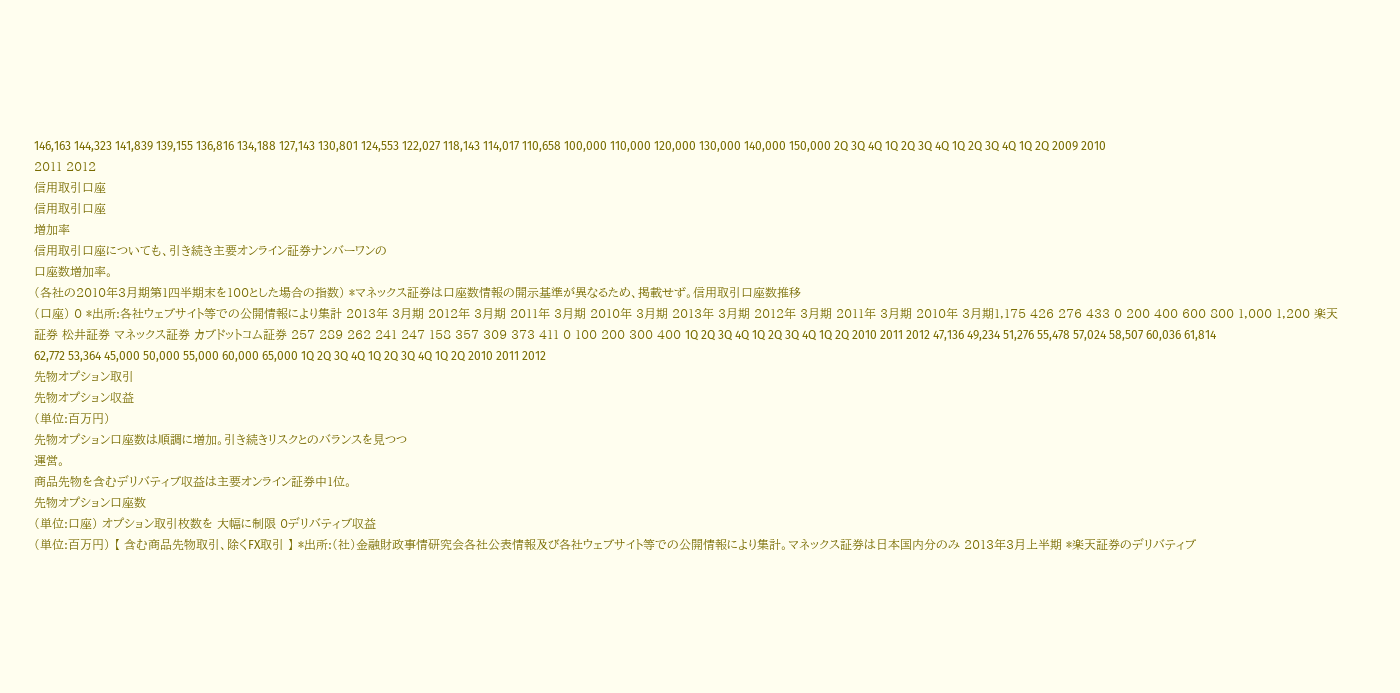146,163 144,323 141,839 139,155 136,816 134,188 127,143 130,801 124,553 122,027 118,143 114,017 110,658 100,000 110,000 120,000 130,000 140,000 150,000 2Q 3Q 4Q 1Q 2Q 3Q 4Q 1Q 2Q 3Q 4Q 1Q 2Q 2009 2010 2011 2012
信用取引口座
信用取引口座
増加率
信用取引口座についても、引き続き主要オンライン証券ナンバーワンの
口座数増加率。
(各社の2010年3月期第1四半期末を100とした場合の指数) *マネックス証券は口座数情報の開示基準が異なるため、掲載せず。信用取引口座数推移
(口座) 0 *出所:各社ウェブサイト等での公開情報により集計 2013年 3月期 2012年 3月期 2011年 3月期 2010年 3月期 2013年 3月期 2012年 3月期 2011年 3月期 2010年 3月期1,175 426 276 433 0 200 400 600 800 1,000 1,200 楽天証券 松井証券 マネックス証券 カブドットコム証券 257 289 262 241 247 158 357 309 373 411 0 100 200 300 400 1Q 2Q 3Q 4Q 1Q 2Q 3Q 4Q 1Q 2Q 2010 2011 2012 47,136 49,234 51,276 55,478 57,024 58,507 60,036 61,814 62,772 53,364 45,000 50,000 55,000 60,000 65,000 1Q 2Q 3Q 4Q 1Q 2Q 3Q 4Q 1Q 2Q 2010 2011 2012
先物オプション取引
先物オプション収益
(単位:百万円)
先物オプション口座数は順調に増加。引き続きリスクとのバランスを見つつ
運営。
商品先物を含むデリバティブ収益は主要オンライン証券中1位。
先物オプション口座数
(単位:口座) オプション取引枚数を 大幅に制限 0デリバティブ収益
(単位:百万円) 【 含む商品先物取引、除くFX取引 】 *出所:(社)金融財政事情研究会各社公表情報及び各社ウェブサイト等での公開情報により集計。マネックス証券は日本国内分のみ 2013年3月上半期 *楽天証券のデリバティブ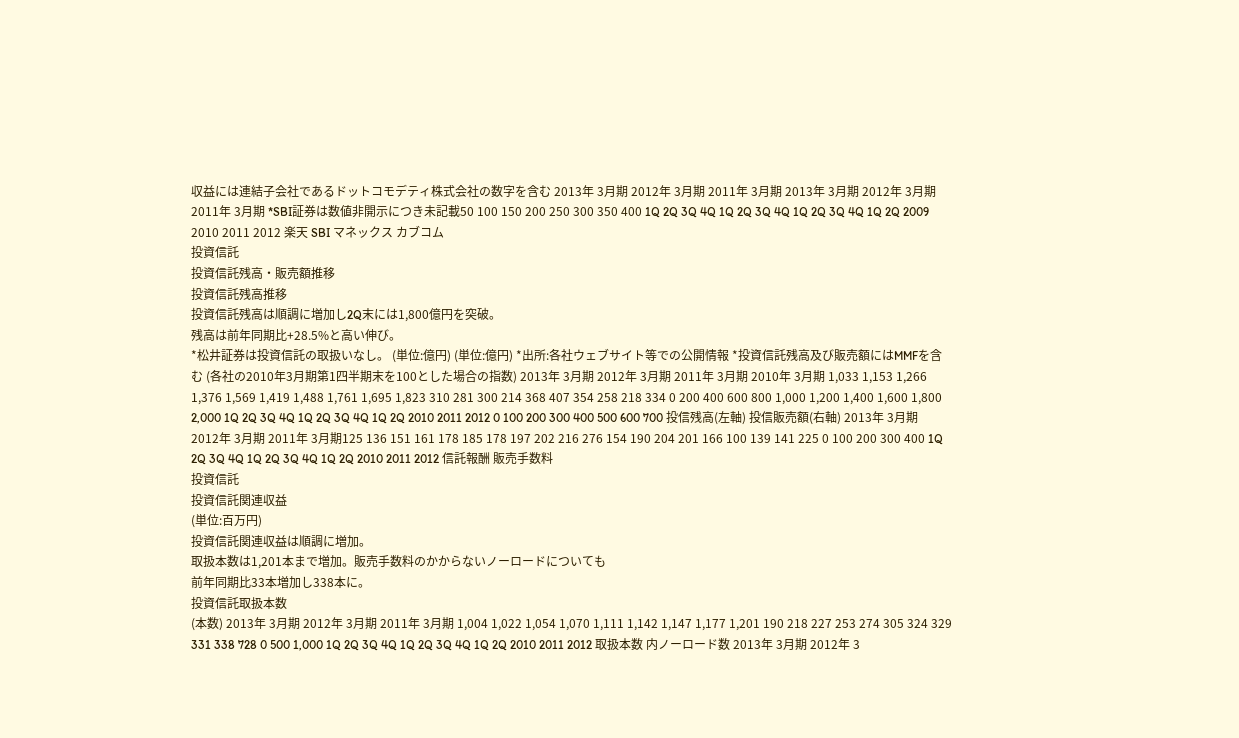収益には連結子会社であるドットコモデティ株式会社の数字を含む 2013年 3月期 2012年 3月期 2011年 3月期 2013年 3月期 2012年 3月期 2011年 3月期 *SBI証券は数値非開示につき未記載50 100 150 200 250 300 350 400 1Q 2Q 3Q 4Q 1Q 2Q 3Q 4Q 1Q 2Q 3Q 4Q 1Q 2Q 2009 2010 2011 2012 楽天 SBI マネックス カブコム
投資信託
投資信託残高・販売額推移
投資信託残高推移
投資信託残高は順調に増加し2Q末には1,800億円を突破。
残高は前年同期比+28.5%と高い伸び。
*松井証券は投資信託の取扱いなし。 (単位:億円) (単位:億円) *出所:各社ウェブサイト等での公開情報 *投資信託残高及び販売額にはMMFを含む (各社の2010年3月期第1四半期末を100とした場合の指数) 2013年 3月期 2012年 3月期 2011年 3月期 2010年 3月期 1,033 1,153 1,266 1,376 1,569 1,419 1,488 1,761 1,695 1,823 310 281 300 214 368 407 354 258 218 334 0 200 400 600 800 1,000 1,200 1,400 1,600 1,800 2,000 1Q 2Q 3Q 4Q 1Q 2Q 3Q 4Q 1Q 2Q 2010 2011 2012 0 100 200 300 400 500 600 700 投信残高(左軸) 投信販売額(右軸) 2013年 3月期 2012年 3月期 2011年 3月期125 136 151 161 178 185 178 197 202 216 276 154 190 204 201 166 100 139 141 225 0 100 200 300 400 1Q 2Q 3Q 4Q 1Q 2Q 3Q 4Q 1Q 2Q 2010 2011 2012 信託報酬 販売手数料
投資信託
投資信託関連収益
(単位:百万円)
投資信託関連収益は順調に増加。
取扱本数は1,201本まで増加。販売手数料のかからないノーロードについても
前年同期比33本増加し338本に。
投資信託取扱本数
(本数) 2013年 3月期 2012年 3月期 2011年 3月期 1,004 1,022 1,054 1,070 1,111 1,142 1,147 1,177 1,201 190 218 227 253 274 305 324 329 331 338 728 0 500 1,000 1Q 2Q 3Q 4Q 1Q 2Q 3Q 4Q 1Q 2Q 2010 2011 2012 取扱本数 内ノーロード数 2013年 3月期 2012年 3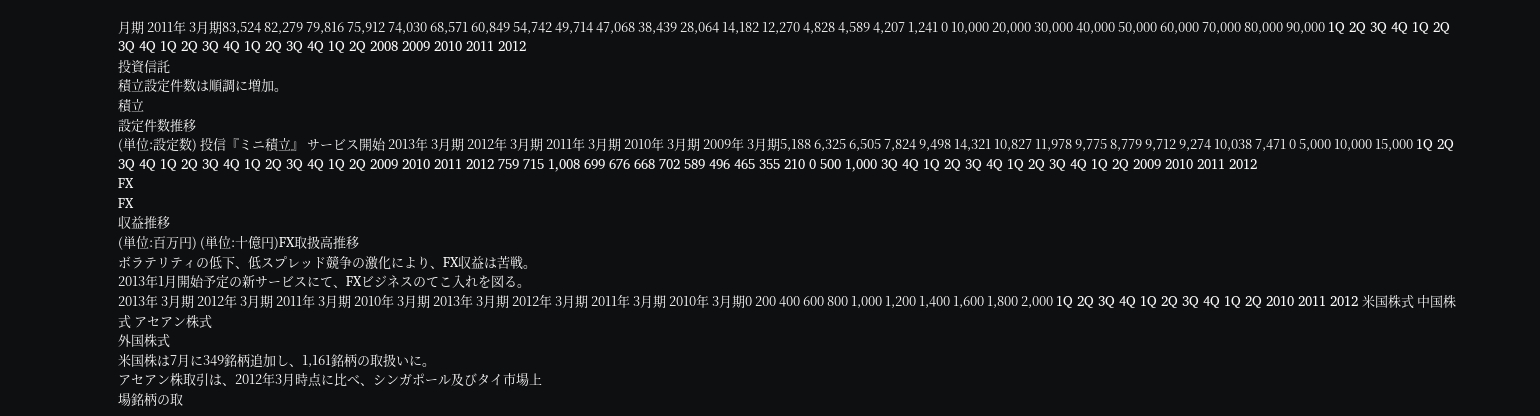月期 2011年 3月期83,524 82,279 79,816 75,912 74,030 68,571 60,849 54,742 49,714 47,068 38,439 28,064 14,182 12,270 4,828 4,589 4,207 1,241 0 10,000 20,000 30,000 40,000 50,000 60,000 70,000 80,000 90,000 1Q 2Q 3Q 4Q 1Q 2Q 3Q 4Q 1Q 2Q 3Q 4Q 1Q 2Q 3Q 4Q 1Q 2Q 2008 2009 2010 2011 2012
投資信託
積立設定件数は順調に増加。
積立
設定件数推移
(単位:設定数) 投信『ミニ積立』 サービス開始 2013年 3月期 2012年 3月期 2011年 3月期 2010年 3月期 2009年 3月期5,188 6,325 6,505 7,824 9,498 14,321 10,827 11,978 9,775 8,779 9,712 9,274 10,038 7,471 0 5,000 10,000 15,000 1Q 2Q 3Q 4Q 1Q 2Q 3Q 4Q 1Q 2Q 3Q 4Q 1Q 2Q 2009 2010 2011 2012 759 715 1,008 699 676 668 702 589 496 465 355 210 0 500 1,000 3Q 4Q 1Q 2Q 3Q 4Q 1Q 2Q 3Q 4Q 1Q 2Q 2009 2010 2011 2012
FX
FX
収益推移
(単位:百万円) (単位:十億円)FX取扱高推移
ボラテリティの低下、低スプレッド競争の激化により、FX収益は苦戦。
2013年1月開始予定の新サービスにて、FXビジネスのてこ入れを図る。
2013年 3月期 2012年 3月期 2011年 3月期 2010年 3月期 2013年 3月期 2012年 3月期 2011年 3月期 2010年 3月期0 200 400 600 800 1,000 1,200 1,400 1,600 1,800 2,000 1Q 2Q 3Q 4Q 1Q 2Q 3Q 4Q 1Q 2Q 2010 2011 2012 米国株式 中国株式 アセアン株式
外国株式
米国株は7月に349銘柄追加し、1,161銘柄の取扱いに。
アセアン株取引は、2012年3月時点に比べ、シンガポール及びタイ市場上
場銘柄の取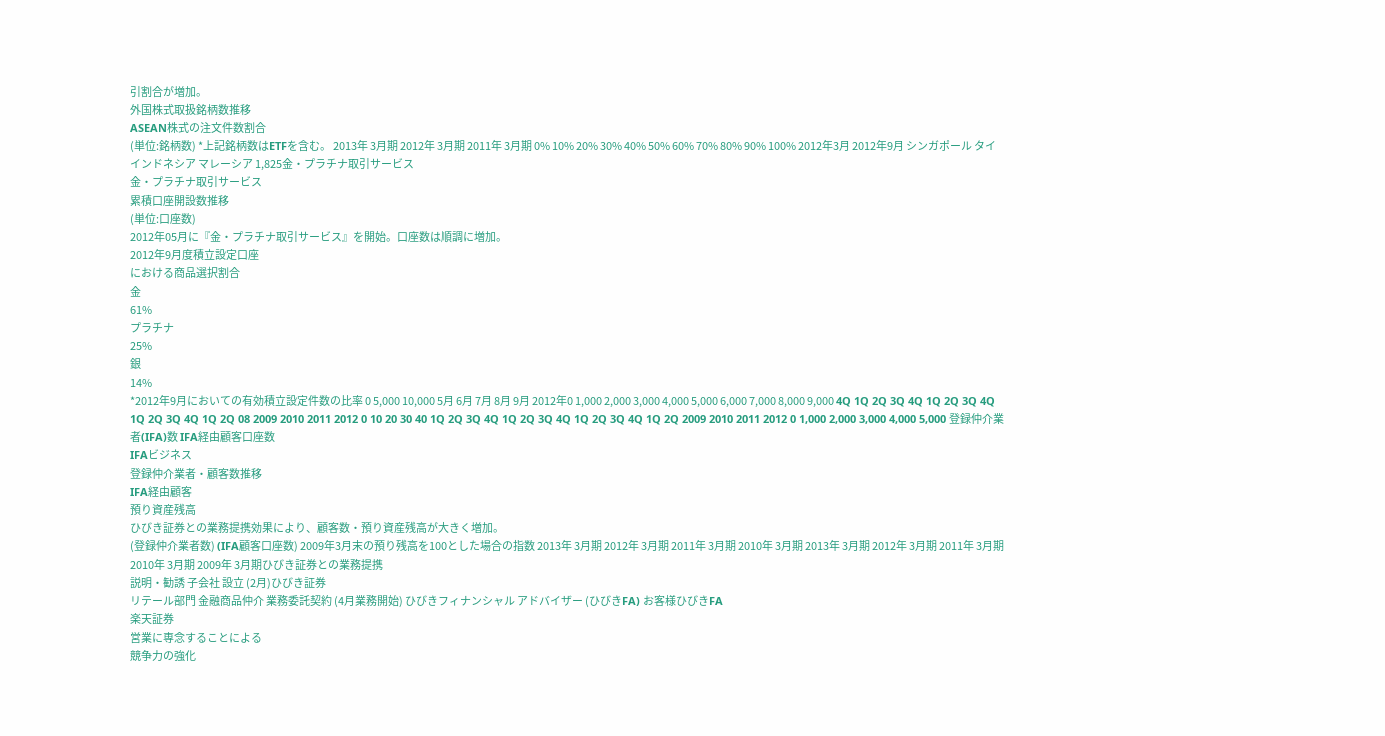引割合が増加。
外国株式取扱銘柄数推移
ASEAN株式の注文件数割合
(単位:銘柄数) *上記銘柄数はETFを含む。 2013年 3月期 2012年 3月期 2011年 3月期 0% 10% 20% 30% 40% 50% 60% 70% 80% 90% 100% 2012年3月 2012年9月 シンガポール タイ インドネシア マレーシア 1,825金・プラチナ取引サービス
金・プラチナ取引サービス
累積口座開設数推移
(単位:口座数)
2012年05月に『金・プラチナ取引サービス』を開始。口座数は順調に増加。
2012年9月度積立設定口座
における商品選択割合
金
61%
プラチナ
25%
銀
14%
*2012年9月においての有効積立設定件数の比率 0 5,000 10,000 5月 6月 7月 8月 9月 2012年0 1,000 2,000 3,000 4,000 5,000 6,000 7,000 8,000 9,000 4Q 1Q 2Q 3Q 4Q 1Q 2Q 3Q 4Q 1Q 2Q 3Q 4Q 1Q 2Q 08 2009 2010 2011 2012 0 10 20 30 40 1Q 2Q 3Q 4Q 1Q 2Q 3Q 4Q 1Q 2Q 3Q 4Q 1Q 2Q 2009 2010 2011 2012 0 1,000 2,000 3,000 4,000 5,000 登録仲介業者(IFA)数 IFA経由顧客口座数
IFAビジネス
登録仲介業者・顧客数推移
IFA経由顧客
預り資産残高
ひびき証券との業務提携効果により、顧客数・預り資産残高が大きく増加。
(登録仲介業者数) (IFA顧客口座数) 2009年3月末の預り残高を100とした場合の指数 2013年 3月期 2012年 3月期 2011年 3月期 2010年 3月期 2013年 3月期 2012年 3月期 2011年 3月期 2010年 3月期 2009年 3月期ひびき証券との業務提携
説明・勧誘 子会社 設立 (2月)ひびき証券
リテール部門 金融商品仲介 業務委託契約 (4月業務開始) ひびきフィナンシャル アドバイザー (ひびきFA) お客様ひびきFA
楽天証券
営業に専念することによる
競争力の強化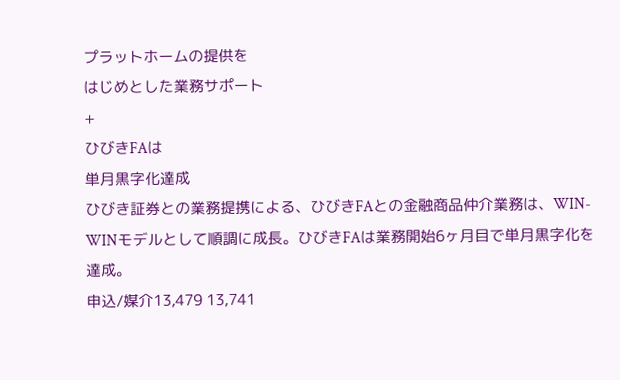プラットホームの提供を
はじめとした業務サポート
+
ひびきFAは
単月黒字化達成
ひびき証券との業務提携による、ひびきFAとの金融商品仲介業務は、WIN-
WINモデルとして順調に成長。ひびきFAは業務開始6ヶ月目で単月黒字化を
達成。
申込/媒介13,479 13,741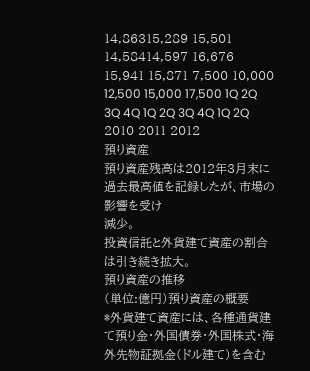14,86315,289 15,501 14,58414,597 16,676 15,941 15,871 7,500 10,000 12,500 15,000 17,500 1Q 2Q 3Q 4Q 1Q 2Q 3Q 4Q 1Q 2Q 2010 2011 2012
預り資産
預り資産残高は2012年3月末に過去最高値を記録したが、市場の影響を受け
減少。
投資信託と外貨建て資産の割合は引き続き拡大。
預り資産の推移
(単位:億円)預り資産の概要
*外貨建て資産には、各種通貨建て預り金・外国債券・外国株式・海外先物証拠金(ドル建て)を含む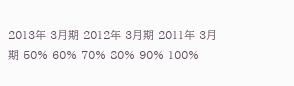2013年 3月期 2012年 3月期 2011年 3月期 50% 60% 70% 80% 90% 100%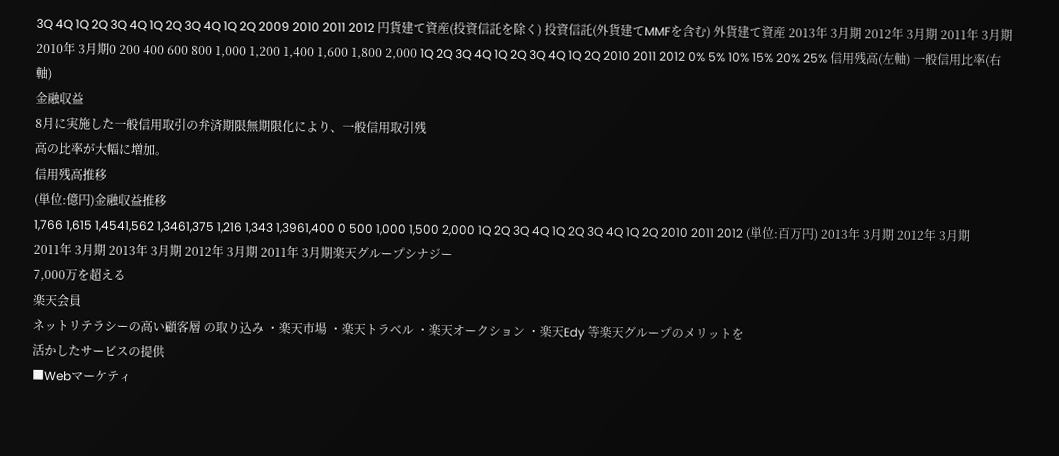3Q 4Q 1Q 2Q 3Q 4Q 1Q 2Q 3Q 4Q 1Q 2Q 2009 2010 2011 2012 円貨建て資産(投資信託を除く) 投資信託(外貨建てMMFを含む) 外貨建て資産 2013年 3月期 2012年 3月期 2011年 3月期 2010年 3月期0 200 400 600 800 1,000 1,200 1,400 1,600 1,800 2,000 1Q 2Q 3Q 4Q 1Q 2Q 3Q 4Q 1Q 2Q 2010 2011 2012 0% 5% 10% 15% 20% 25% 信用残高(左軸) 一般信用比率(右軸)
金融収益
8月に実施した一般信用取引の弁済期限無期限化により、一般信用取引残
高の比率が大幅に増加。
信用残高推移
(単位:億円)金融収益推移
1,766 1,615 1,4541,562 1,3461,375 1,216 1,343 1,3961,400 0 500 1,000 1,500 2,000 1Q 2Q 3Q 4Q 1Q 2Q 3Q 4Q 1Q 2Q 2010 2011 2012 (単位:百万円) 2013年 3月期 2012年 3月期 2011年 3月期 2013年 3月期 2012年 3月期 2011年 3月期楽天グループシナジー
7,000万を超える
楽天会員
ネットリテラシーの高い顧客層 の取り込み ・楽天市場 ・楽天トラベル ・楽天オークション ・楽天Edy 等楽天グループのメリットを
活かしたサービスの提供
■Webマーケティ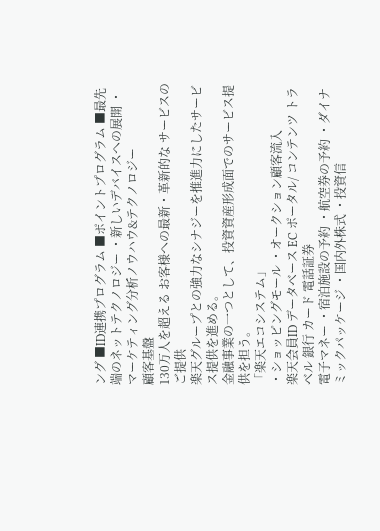ング ■ID連携プログラム ■ポイントプログラム ■最先端のネットテクノロジー ・新しいデバイスへの展開 ・マーケティング分析ノウハウ&テクノロジー
顧客基盤
130万人を超える お客様への最新・革新的な サービスのご提供
楽天グループとの強力なシナジーを推進力にしたサービス提供を進める。
金融事業の一つとして、投資資産形成面でのサービス提供を担う。
「楽天エコシステム」
・ショッピングモール ・オークション顧客流入
楽天会員ID データベース EC ポータル/ コンテンツ トラベル 銀行 カード 電話証券
電子マネー ・宿泊施設の予約 ・航空券の予約 ・ダイナミックパッケージ ・国内外株式 ・投資信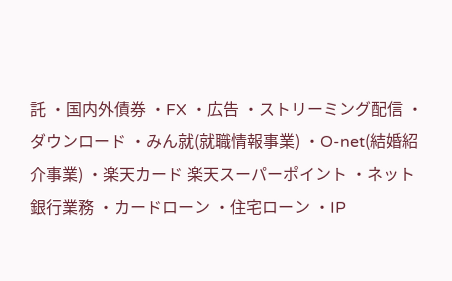託 ・国内外債券 ・FX ・広告 ・ストリーミング配信 ・ダウンロード ・みん就(就職情報事業) ・O-net(結婚紹介事業) ・楽天カード 楽天スーパーポイント ・ネット銀行業務 ・カードローン ・住宅ローン ・IP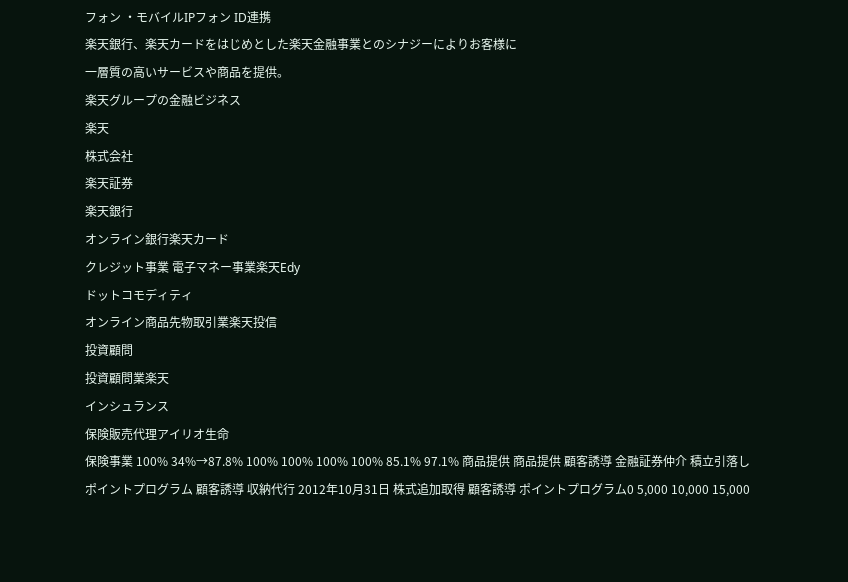フォン ・モバイルIPフォン ID連携
楽天銀行、楽天カードをはじめとした楽天金融事業とのシナジーによりお客様に
一層質の高いサービスや商品を提供。
楽天グループの金融ビジネス
楽天
株式会社
楽天証券
楽天銀行
オンライン銀行楽天カード
クレジット事業 電子マネー事業楽天Edy
ドットコモディティ
オンライン商品先物取引業楽天投信
投資顧問
投資顧問業楽天
インシュランス
保険販売代理アイリオ生命
保険事業 100% 34%→87.8% 100% 100% 100% 100% 85.1% 97.1% 商品提供 商品提供 顧客誘導 金融証券仲介 積立引落し ポイントプログラム 顧客誘導 収納代行 2012年10月31日 株式追加取得 顧客誘導 ポイントプログラム0 5,000 10,000 15,000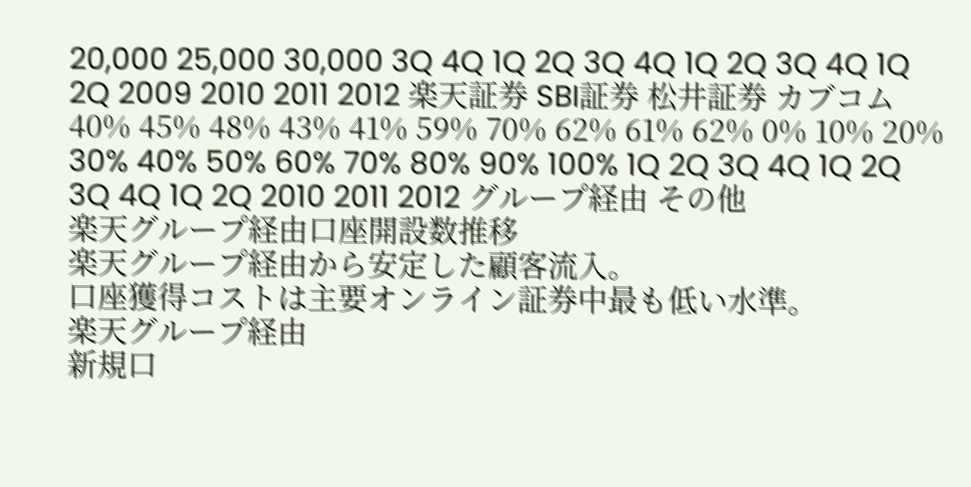20,000 25,000 30,000 3Q 4Q 1Q 2Q 3Q 4Q 1Q 2Q 3Q 4Q 1Q 2Q 2009 2010 2011 2012 楽天証券 SBI証券 松井証券 カブコム 40% 45% 48% 43% 41% 59% 70% 62% 61% 62% 0% 10% 20% 30% 40% 50% 60% 70% 80% 90% 100% 1Q 2Q 3Q 4Q 1Q 2Q 3Q 4Q 1Q 2Q 2010 2011 2012 グループ経由 その他
楽天グループ経由口座開設数推移
楽天グループ経由から安定した顧客流入。
口座獲得コストは主要オンライン証券中最も低い水準。
楽天グループ経由
新規口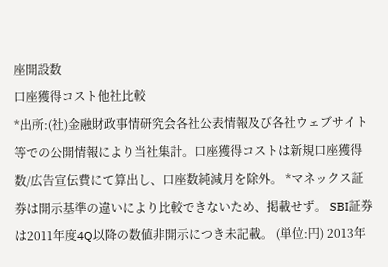座開設数
口座獲得コスト他社比較
*出所:(社)金融財政事情研究会各社公表情報及び各社ウェブサイト等での公開情報により当社集計。口座獲得コストは新規口座獲得数/広告宣伝費にて算出し、口座数純減月を除外。 *マネックス証券は開示基準の違いにより比較できないため、掲載せず。 SBI証券は2011年度4Q以降の数値非開示につき未記載。 (単位:円) 2013年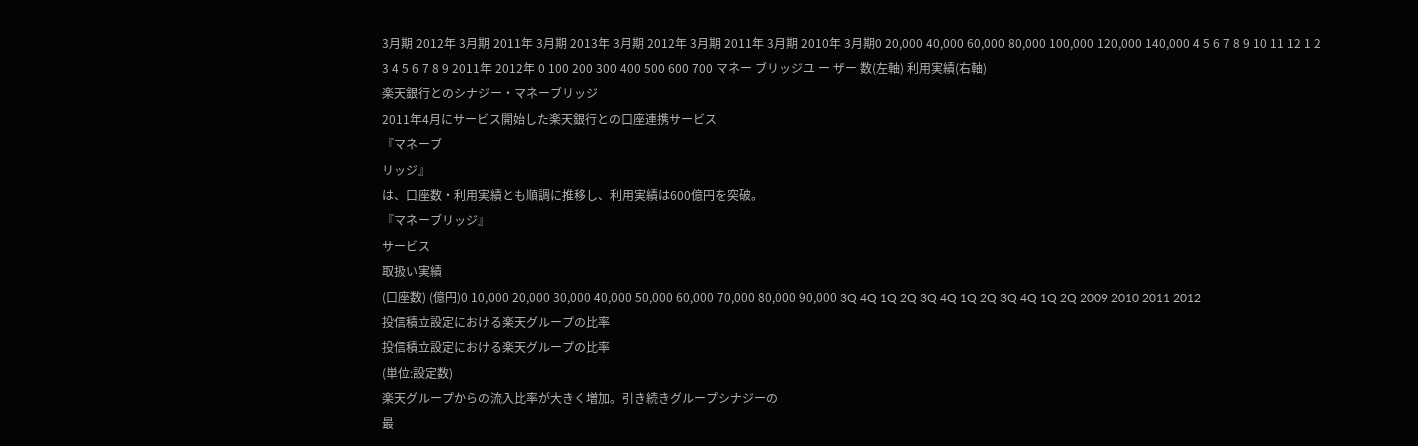3月期 2012年 3月期 2011年 3月期 2013年 3月期 2012年 3月期 2011年 3月期 2010年 3月期0 20,000 40,000 60,000 80,000 100,000 120,000 140,000 4 5 6 7 8 9 10 11 12 1 2 3 4 5 6 7 8 9 2011年 2012年 0 100 200 300 400 500 600 700 マネー ブリッジユ ー ザー 数(左軸) 利用実績(右軸)
楽天銀行とのシナジー・マネーブリッジ
2011年4月にサービス開始した楽天銀行との口座連携サービス
『マネーブ
リッジ』
は、口座数・利用実績とも順調に推移し、利用実績は600億円を突破。
『マネーブリッジ』
サービス
取扱い実績
(口座数) (億円)0 10,000 20,000 30,000 40,000 50,000 60,000 70,000 80,000 90,000 3Q 4Q 1Q 2Q 3Q 4Q 1Q 2Q 3Q 4Q 1Q 2Q 2009 2010 2011 2012
投信積立設定における楽天グループの比率
投信積立設定における楽天グループの比率
(単位:設定数)
楽天グループからの流入比率が大きく増加。引き続きグループシナジーの
最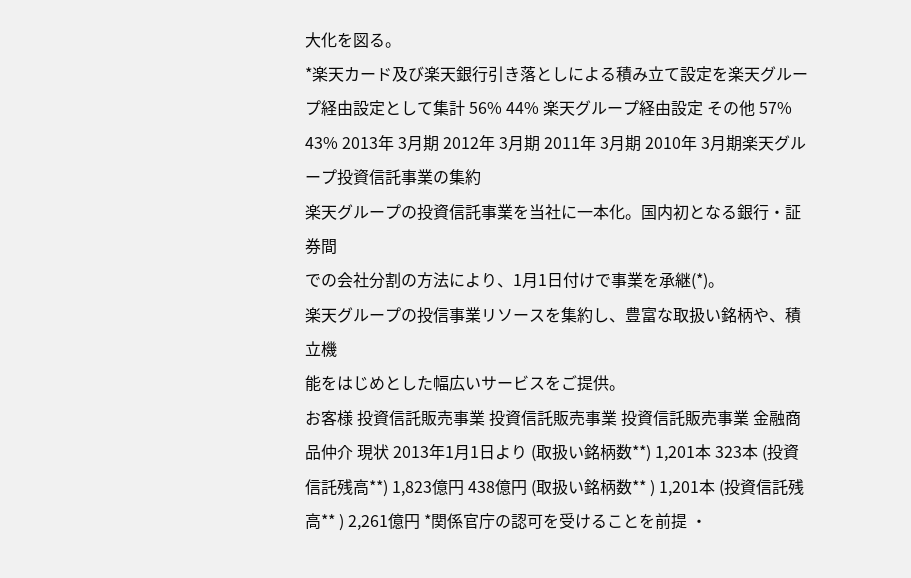大化を図る。
*楽天カード及び楽天銀行引き落としによる積み立て設定を楽天グループ経由設定として集計 56% 44% 楽天グループ経由設定 その他 57% 43% 2013年 3月期 2012年 3月期 2011年 3月期 2010年 3月期楽天グループ投資信託事業の集約
楽天グループの投資信託事業を当社に一本化。国内初となる銀行・証券間
での会社分割の方法により、1月1日付けで事業を承継(*)。
楽天グループの投信事業リソースを集約し、豊富な取扱い銘柄や、積立機
能をはじめとした幅広いサービスをご提供。
お客様 投資信託販売事業 投資信託販売事業 投資信託販売事業 金融商品仲介 現状 2013年1月1日より (取扱い銘柄数**) 1,201本 323本 (投資信託残高**) 1,823億円 438億円 (取扱い銘柄数** ) 1,201本 (投資信託残高** ) 2,261億円 *関係官庁の認可を受けることを前提 ・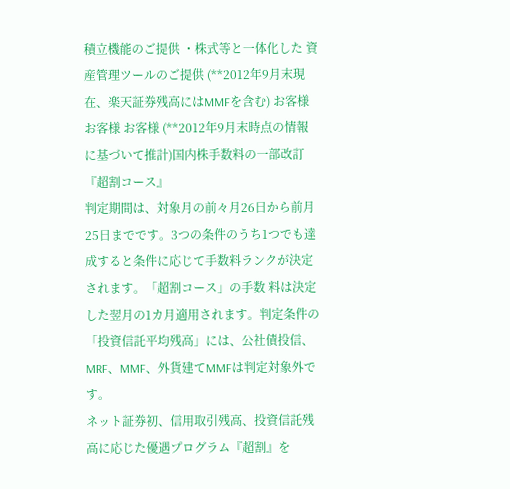積立機能のご提供 ・株式等と一体化した 資産管理ツールのご提供 (**2012年9月末現在、楽天証券残高にはMMFを含む) お客様 お客様 お客様 (**2012年9月末時点の情報に基づいて推計)国内株手数料の一部改訂『超割コース』
判定期間は、対象月の前々月26日から前月25日までです。3つの条件のうち1つでも達成すると条件に応じて手数料ランクが決定されます。「超割コース」の手数 料は決定した翌月の1カ月適用されます。判定条件の「投資信託平均残高」には、公社債投信、MRF、MMF、外貨建てMMFは判定対象外です。
ネット証券初、信用取引残高、投資信託残高に応じた優遇プログラム『超割』を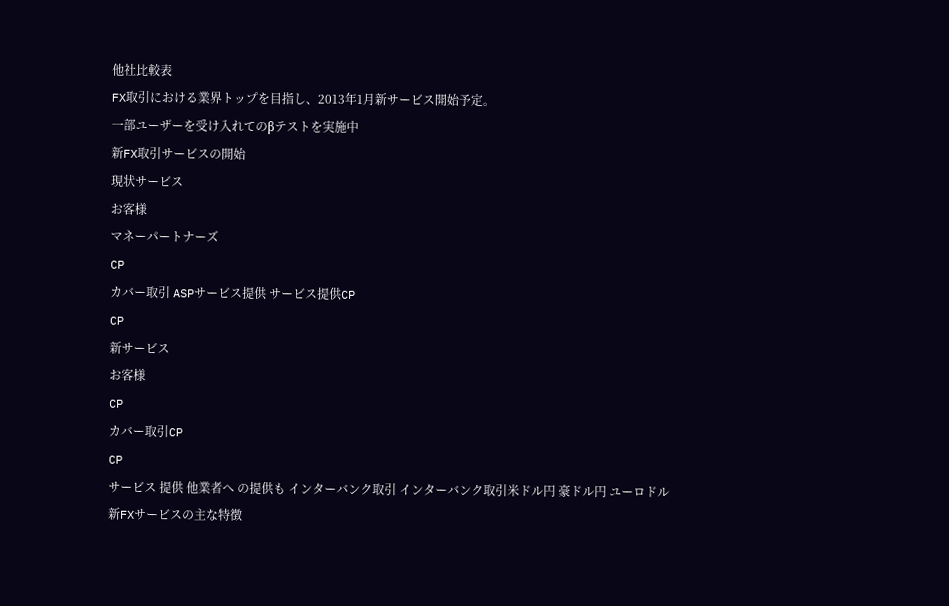他社比較表
FX取引における業界トップを目指し、2013年1月新サービス開始予定。
一部ユーザーを受け入れてのβテストを実施中
新FX取引サービスの開始
現状サービス
お客様
マネーパートナーズ
CP
カバー取引 ASPサービス提供 サービス提供CP
CP
新サービス
お客様
CP
カバー取引CP
CP
サービス 提供 他業者へ の提供も インターバンク取引 インターバンク取引米ドル円 豪ドル円 ユーロドル
新FXサービスの主な特徴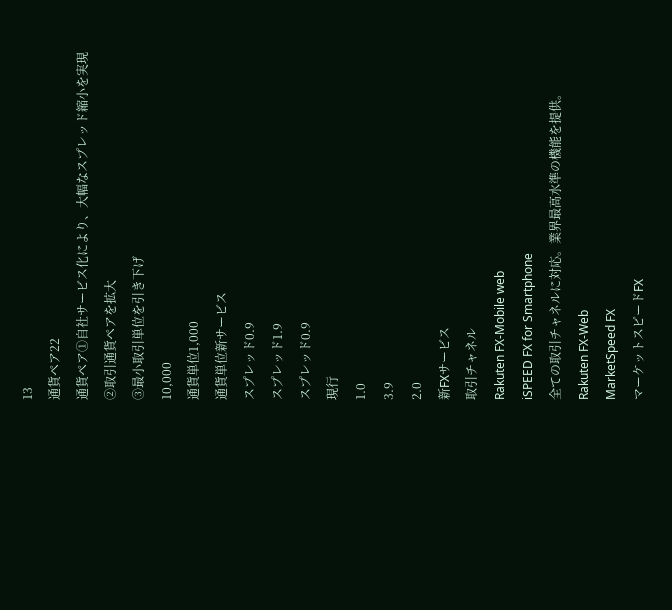13
通貨ペア22
通貨ペア①自社サービス化により、大幅なスプレッド縮小を実現
②取引通貨ペアを拡大
③最小取引単位を引き下げ
10,000
通貨単位1,000
通貨単位新サービス
スプレッド0.9
スプレッド1.9
スプレッド0.9
現行
1.0
3.9
2.0
新FXサービス
取引チャネル
Rakuten FX-Mobile web
iSPEED FX for Smartphone
全ての取引チャネルに対応。業界最高水準の機能を提供。
Rakuten FX-Web
MarketSpeed FX
マーケットスピードFX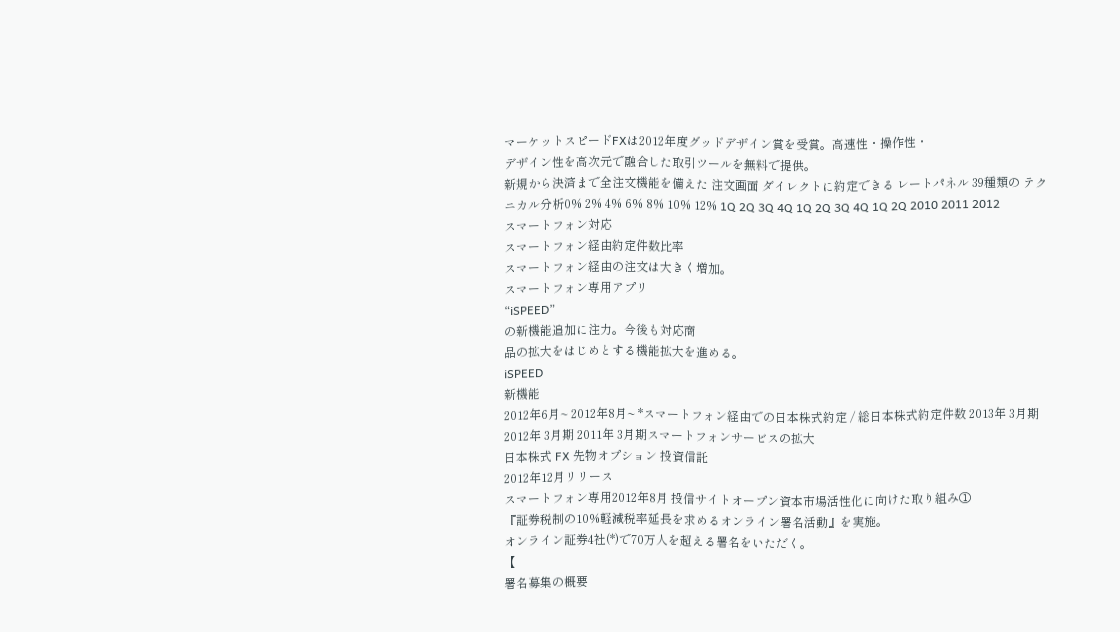マーケットスピードFXは2012年度グッドデザイン賞を受賞。高速性・操作性・
デザイン性を高次元で融合した取引ツールを無料で提供。
新規から決済まで全注文機能を備えた 注文画面 ダイレクトに約定できる レートパネル 39種類の テクニカル分析0% 2% 4% 6% 8% 10% 12% 1Q 2Q 3Q 4Q 1Q 2Q 3Q 4Q 1Q 2Q 2010 2011 2012
スマートフォン対応
スマートフォン経由約定件数比率
スマートフォン経由の注文は大きく増加。
スマートフォン専用アプリ
“iSPEED”
の新機能追加に注力。今後も対応商
品の拡大をはじめとする機能拡大を進める。
iSPEED
新機能
2012年6月~ 2012年8月~ *スマートフォン経由での日本株式約定 / 総日本株式約定件数 2013年 3月期 2012年 3月期 2011年 3月期スマートフォンサービスの拡大
日本株式 FX 先物オプション 投資信託
2012年12月リリース
スマートフォン専用2012年8月 投信サイトオープン資本市場活性化に向けた取り組み①
『証券税制の10%軽減税率延長を求めるオンライン署名活動』を実施。
オンライン証券4社(*)で70万人を超える署名をいただく。
【
署名募集の概要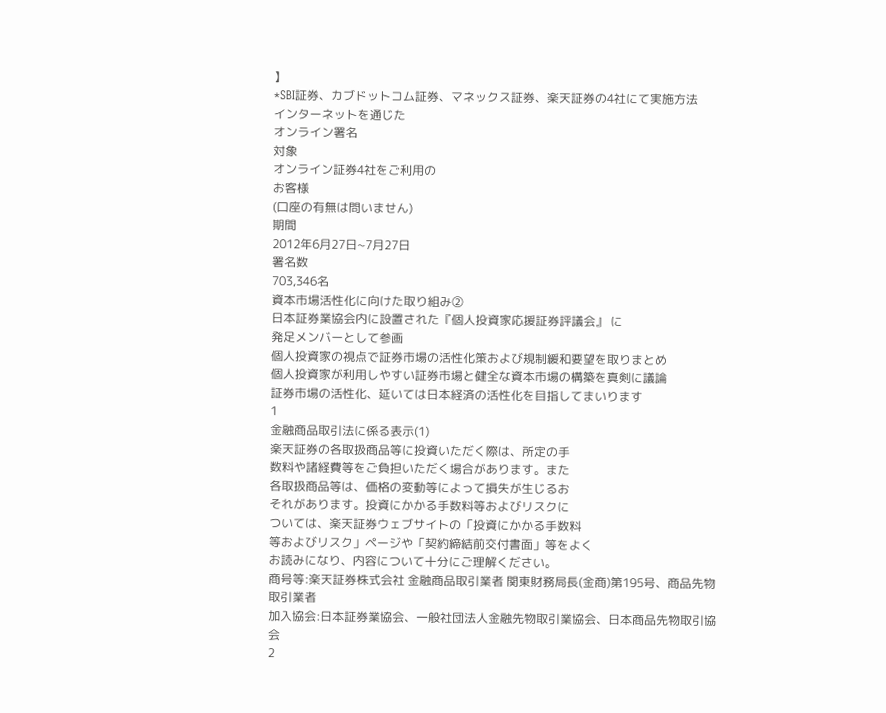】
*SBI証券、カブドットコム証券、マネックス証券、楽天証券の4社にて実施方法
インターネットを通じた
オンライン署名
対象
オンライン証券4社をご利用の
お客様
(口座の有無は問いません)
期間
2012年6月27日~7月27日
署名数
703,346名
資本市場活性化に向けた取り組み②
日本証券業協会内に設置された『個人投資家応援証券評議会』 に
発足メンバーとして参画
個人投資家の視点で証券市場の活性化策および規制緩和要望を取りまとめ
個人投資家が利用しやすい証券市場と健全な資本市場の構築を真剣に議論
証券市場の活性化、延いては日本経済の活性化を目指してまいります
1
金融商品取引法に係る表示(1)
楽天証券の各取扱商品等に投資いただく際は、所定の手
数料や諸経費等をご負担いただく場合があります。また
各取扱商品等は、価格の変動等によって損失が生じるお
それがあります。投資にかかる手数料等およびリスクに
ついては、楽天証券ウェブサイトの「投資にかかる手数料
等およびリスク」ページや「契約締結前交付書面」等をよく
お読みになり、内容について十分にご理解ください。
商号等:楽天証券株式会社 金融商品取引業者 関東財務局長(金商)第195号、商品先物
取引業者
加入協会:日本証券業協会、一般社団法人金融先物取引業協会、日本商品先物取引協
会
2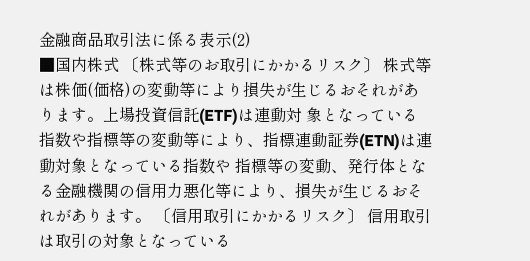金融商品取引法に係る表示(2)
■国内株式 〔株式等のお取引にかかるリスク〕 株式等は株価(価格)の変動等により損失が生じるおそれがあります。上場投資信託(ETF)は連動対 象となっている指数や指標等の変動等により、指標連動証券(ETN)は連動対象となっている指数や 指標等の変動、発行体となる金融機関の信用力悪化等により、損失が生じるおそれがあります。 〔信用取引にかかるリスク〕 信用取引は取引の対象となっている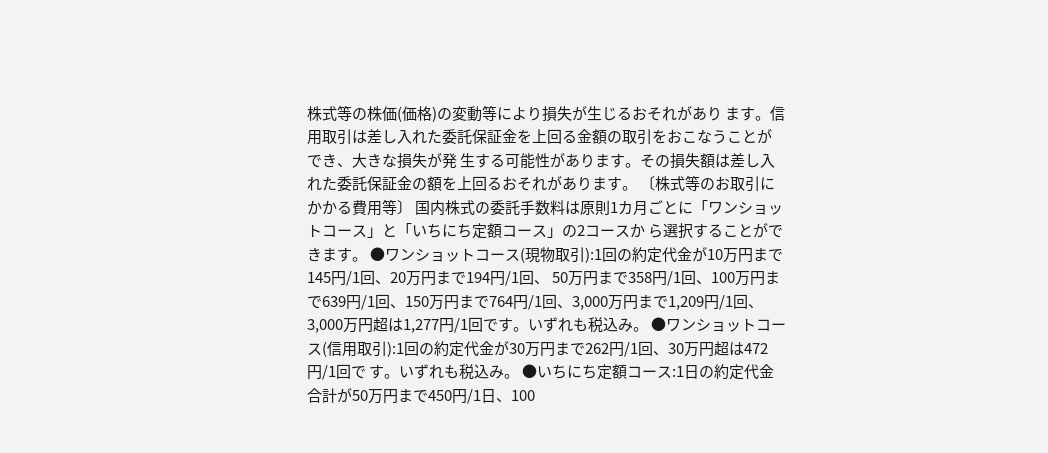株式等の株価(価格)の変動等により損失が生じるおそれがあり ます。信用取引は差し入れた委託保証金を上回る金額の取引をおこなうことができ、大きな損失が発 生する可能性があります。その損失額は差し入れた委託保証金の額を上回るおそれがあります。 〔株式等のお取引にかかる費用等〕 国内株式の委託手数料は原則1カ月ごとに「ワンショットコース」と「いちにち定額コース」の2コースか ら選択することができます。 ●ワンショットコース(現物取引):1回の約定代金が10万円まで145円/1回、20万円まで194円/1回、 50万円まで358円/1回、100万円まで639円/1回、150万円まで764円/1回、3,000万円まで1,209円/1回、 3,000万円超は1,277円/1回です。いずれも税込み。 ●ワンショットコース(信用取引):1回の約定代金が30万円まで262円/1回、30万円超は472円/1回で す。いずれも税込み。 ●いちにち定額コース:1日の約定代金合計が50万円まで450円/1日、100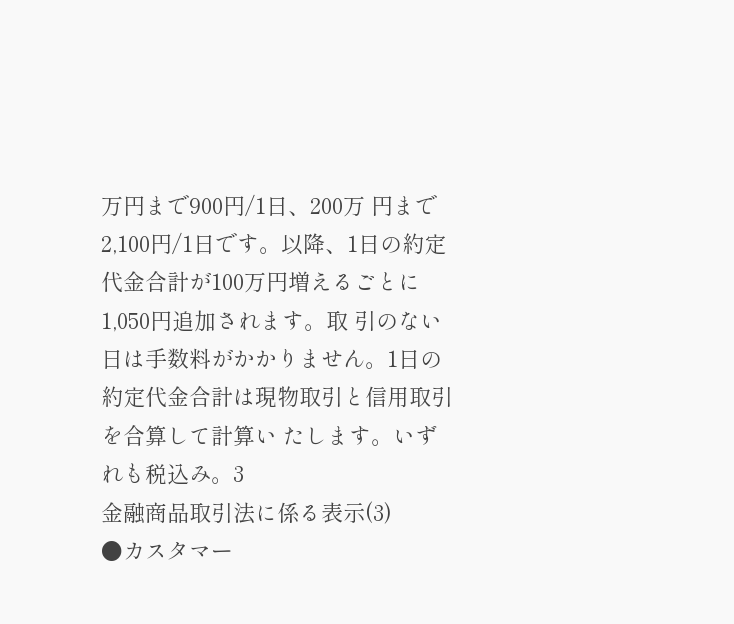万円まで900円/1日、200万 円まで2,100円/1日です。以降、1日の約定代金合計が100万円増えるごとに1,050円追加されます。取 引のない日は手数料がかかりません。1日の約定代金合計は現物取引と信用取引を合算して計算い たします。いずれも税込み。3
金融商品取引法に係る表示(3)
●カスタマー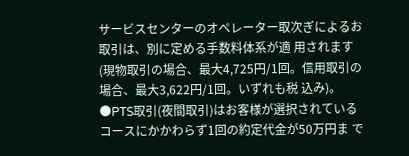サービスセンターのオペレーター取次ぎによるお取引は、別に定める手数料体系が適 用されます(現物取引の場合、最大4,725円/1回。信用取引の場合、最大3,622円/1回。いずれも税 込み)。 ●PTS取引(夜間取引)はお客様が選択されているコースにかかわらず1回の約定代金が50万円ま で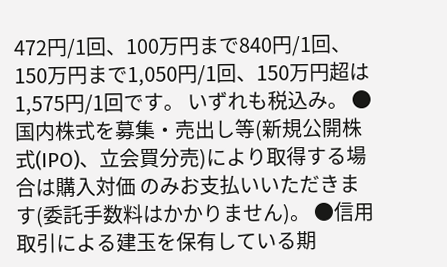472円/1回、100万円まで840円/1回、150万円まで1,050円/1回、150万円超は1,575円/1回です。 いずれも税込み。 ●国内株式を募集・売出し等(新規公開株式(IPO)、立会買分売)により取得する場合は購入対価 のみお支払いいただきます(委託手数料はかかりません)。 ●信用取引による建玉を保有している期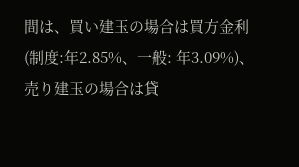間は、買い建玉の場合は買方金利(制度:年2.85%、一般: 年3.09%)、売り建玉の場合は貸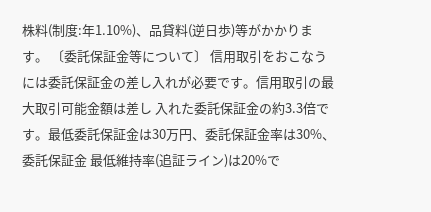株料(制度:年1.10%)、品貸料(逆日歩)等がかかります。 〔委託保証金等について〕 信用取引をおこなうには委託保証金の差し入れが必要です。信用取引の最大取引可能金額は差し 入れた委託保証金の約3.3倍です。最低委託保証金は30万円、委託保証金率は30%、委託保証金 最低維持率(追証ライン)は20%で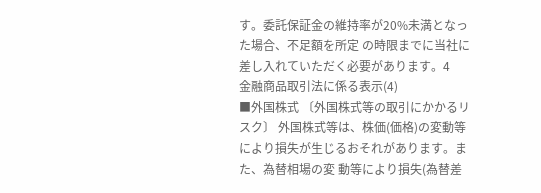す。委託保証金の維持率が20%未満となった場合、不足額を所定 の時限までに当社に差し入れていただく必要があります。4
金融商品取引法に係る表示(4)
■外国株式 〔外国株式等の取引にかかるリスク〕 外国株式等は、株価(価格)の変動等により損失が生じるおそれがあります。また、為替相場の変 動等により損失(為替差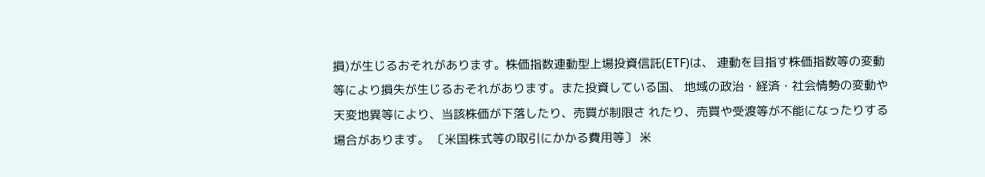損)が生じるおそれがあります。株価指数連動型上場投資信託(ETF)は、 連動を目指す株価指数等の変動等により損失が生じるおそれがあります。また投資している国、 地域の政治・経済・社会情勢の変動や天変地異等により、当該株価が下落したり、売買が制限さ れたり、売買や受渡等が不能になったりする場合があります。 〔米国株式等の取引にかかる費用等〕 米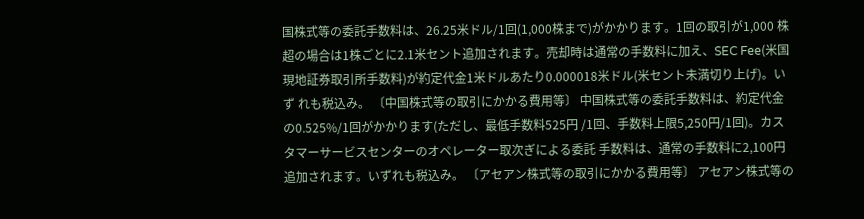国株式等の委託手数料は、26.25米ドル/1回(1,000株まで)がかかります。1回の取引が1,000 株超の場合は1株ごとに2.1米セント追加されます。売却時は通常の手数料に加え、SEC Fee(米国 現地証券取引所手数料)が約定代金1米ドルあたり0.000018米ドル(米セント未満切り上げ)。いず れも税込み。 〔中国株式等の取引にかかる費用等〕 中国株式等の委託手数料は、約定代金の0.525%/1回がかかります(ただし、最低手数料525円 /1回、手数料上限5,250円/1回)。カスタマーサービスセンターのオペレーター取次ぎによる委託 手数料は、通常の手数料に2,100円追加されます。いずれも税込み。 〔アセアン株式等の取引にかかる費用等〕 アセアン株式等の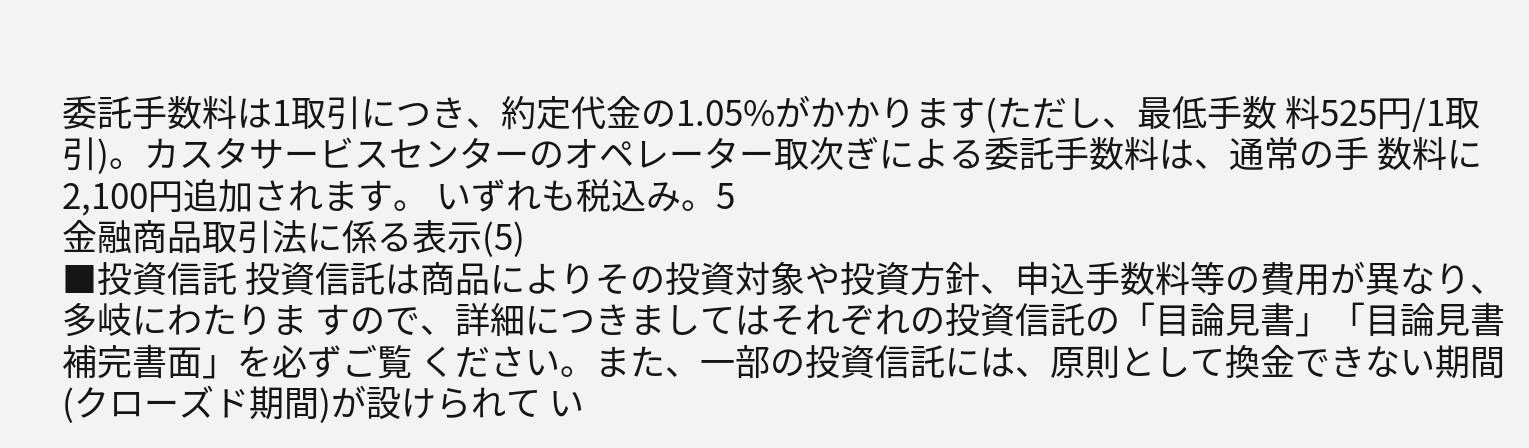委託手数料は1取引につき、約定代金の1.05%がかかります(ただし、最低手数 料525円/1取引)。カスタサービスセンターのオペレーター取次ぎによる委託手数料は、通常の手 数料に2,100円追加されます。 いずれも税込み。5
金融商品取引法に係る表示(5)
■投資信託 投資信託は商品によりその投資対象や投資方針、申込手数料等の費用が異なり、多岐にわたりま すので、詳細につきましてはそれぞれの投資信託の「目論見書」「目論見書補完書面」を必ずご覧 ください。また、一部の投資信託には、原則として換金できない期間(クローズド期間)が設けられて い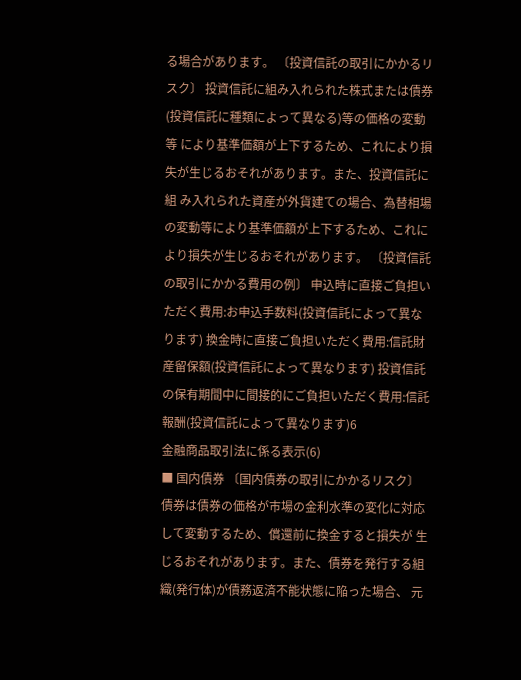る場合があります。 〔投資信託の取引にかかるリスク〕 投資信託に組み入れられた株式または債券(投資信託に種類によって異なる)等の価格の変動等 により基準価額が上下するため、これにより損失が生じるおそれがあります。また、投資信託に組 み入れられた資産が外貨建ての場合、為替相場の変動等により基準価額が上下するため、これに より損失が生じるおそれがあります。 〔投資信託の取引にかかる費用の例〕 申込時に直接ご負担いただく費用:お申込手数料(投資信託によって異なります) 換金時に直接ご負担いただく費用:信託財産留保額(投資信託によって異なります) 投資信託の保有期間中に間接的にご負担いただく費用:信託報酬(投資信託によって異なります)6
金融商品取引法に係る表示(6)
■ 国内債券 〔国内債券の取引にかかるリスク〕 債券は債券の価格が市場の金利水準の変化に対応して変動するため、償還前に換金すると損失が 生じるおそれがあります。また、債券を発行する組織(発行体)が債務返済不能状態に陥った場合、 元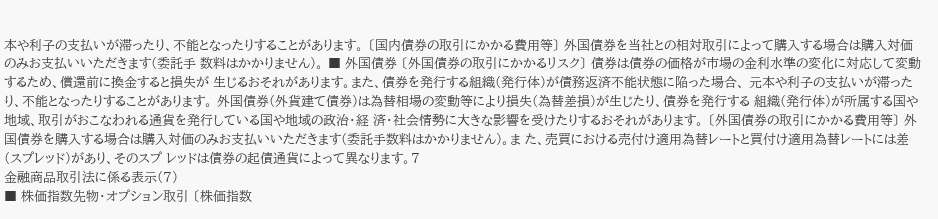本や利子の支払いが滞ったり、不能となったりすることがあります。 〔国内債券の取引にかかる費用等〕 外国債券を当社との相対取引によって購入する場合は購入対価のみお支払いいただきます(委託手 数料はかかりません)。 ■ 外国債券 〔外国債券の取引にかかるリスク〕 債券は債券の価格が市場の金利水準の変化に対応して変動するため、償還前に換金すると損失が 生じるおそれがあります。また、債券を発行する組織(発行体)が債務返済不能状態に陥った場合、 元本や利子の支払いが滞ったり、不能となったりすることがあります。 外国債券(外貨建て債券)は為替相場の変動等により損失(為替差損)が生じたり、債券を発行する 組織(発行体)が所属する国や地域、取引がおこなわれる通貨を発行している国や地域の政治・経 済・社会情勢に大きな影響を受けたりするおそれがあります。 〔外国債券の取引にかかる費用等〕 外国債券を購入する場合は購入対価のみお支払いいただきます(委託手数料はかかりません)。ま た、売買における売付け適用為替レートと買付け適用為替レートには差(スプレッド)があり、そのスプ レッドは債券の起債通貨によって異なります。7
金融商品取引法に係る表示(7)
■ 株価指数先物・オプション取引 〔株価指数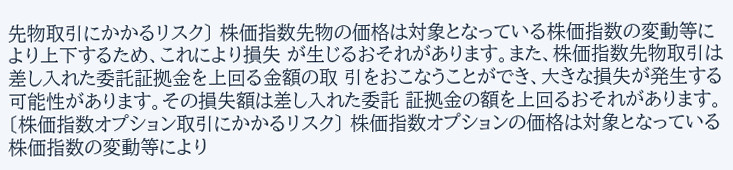先物取引にかかるリスク〕 株価指数先物の価格は対象となっている株価指数の変動等により上下するため、これにより損失 が生じるおそれがあります。また、株価指数先物取引は差し入れた委託証拠金を上回る金額の取 引をおこなうことができ、大きな損失が発生する可能性があります。その損失額は差し入れた委託 証拠金の額を上回るおそれがあります。 〔株価指数オプション取引にかかるリスク〕 株価指数オプションの価格は対象となっている株価指数の変動等により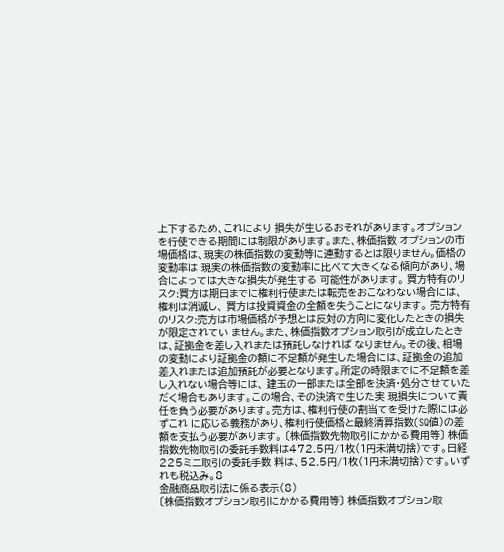上下するため、これにより 損失が生じるおそれがあります。オプションを行使できる期間には制限があります。また、株価指数 オプションの市場価格は、現実の株価指数の変動等に連動するとは限りません。価格の変動率は 現実の株価指数の変動率に比べて大きくなる傾向があり、場合によっては大きな損失が発生する 可能性があります。 買方特有のリスク:買方は期日までに権利行使または転売をおこなわない場合には、権利は消滅し、 買方は投資資金の全額を失うことになります。 売方特有のリスク:売方は市場価格が予想とは反対の方向に変化したときの損失が限定されてい ません。また、株価指数オプション取引が成立したときは、証拠金を差し入れまたは預託しなければ なりません。その後、相場の変動により証拠金の額に不足額が発生した場合には、証拠金の追加 差入れまたは追加預託が必要となります。所定の時限までに不足額を差し入れない場合等には、 建玉の一部または全部を決済・処分させていただく場合もあります。この場合、その決済で生じた実 現損失について責任を負う必要があります。売方は、権利行使の割当てを受けた際には必ずこれ に応じる義務があり、権利行使価格と最終清算指数(SQ値)の差額を支払う必要があります。 〔株価指数先物取引にかかる費用等〕 株価指数先物取引の委託手数料は472.5円/1枚(1円未満切捨)です。日経225ミニ取引の委託手数 料は、52.5円/1枚(1円未満切捨)です。いずれも税込み。8
金融商品取引法に係る表示(8)
〔株価指数オプション取引にかかる費用等〕 株価指数オプション取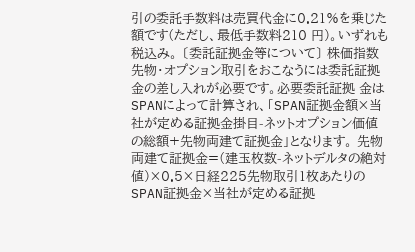引の委託手数料は売買代金に0.21%を乗じた額です(ただし、最低手数料210 円)。いずれも税込み。 〔委託証拠金等について〕 株価指数先物・オプション取引をおこなうには委託証拠金の差し入れが必要です。必要委託証拠 金はSPANによって計算され、「SPAN証拠金額×当社が定める証拠金掛目-ネットオプション価値 の総額+先物両建て証拠金」となります。 先物両建て証拠金=(建玉枚数-ネットデルタの絶対値)×0.5×日経225先物取引1枚あたりの SPAN証拠金×当社が定める証拠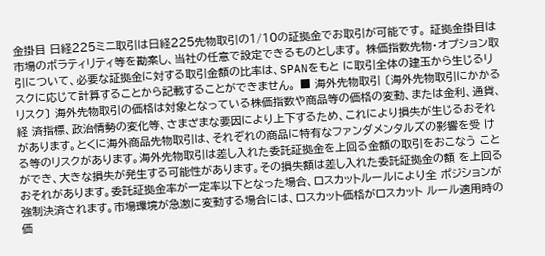金掛目 日経225ミニ取引は日経225先物取引の1/10の証拠金でお取引が可能です。 証拠金掛目は市場のボラティリティ等を勘案し、当社の任意で設定できるものとします。 株価指数先物・オプション取引について、必要な証拠金に対する取引金額の比率は、SPANをもと に取引全体の建玉から生じるリスクに応じて計算することから記載することができません。 ■ 海外先物取引 〔海外先物取引にかかるリスク〕 海外先物取引の価格は対象となっている株価指数や商品等の価格の変動、または金利、通貨、経 済指標、政治情勢の変化等、さまざまな要因により上下するため、これにより損失が生じるおそれ があります。とくに海外商品先物取引は、それぞれの商品に特有なファンダメンタルズの影響を受 ける等のリスクがあります。海外先物取引は差し入れた委託証拠金を上回る金額の取引をおこなう ことができ、大きな損失が発生する可能性があります。その損失額は差し入れた委託証拠金の額 を上回るおそれがあります。委託証拠金率が一定率以下となった場合、ロスカットルールにより全 ポジションが強制決済されます。市場環境が急激に変動する場合には、ロスカット価格がロスカット ルール適用時の価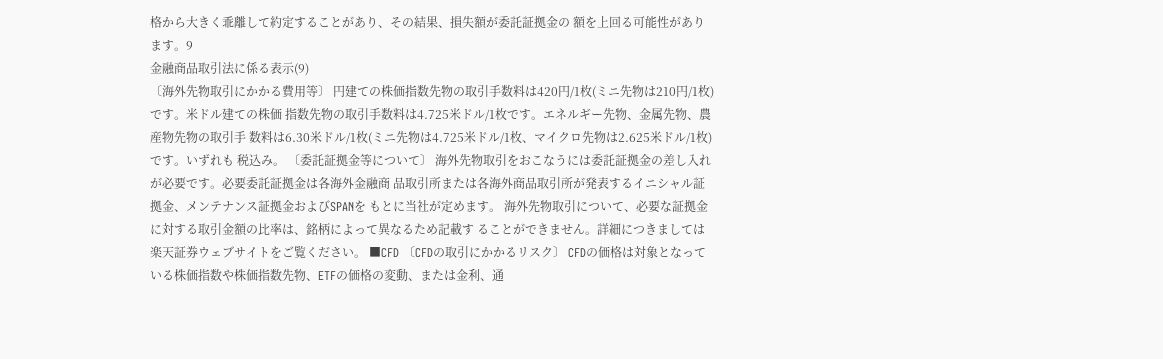格から大きく乖離して約定することがあり、その結果、損失額が委託証拠金の 額を上回る可能性があります。9
金融商品取引法に係る表示(9)
〔海外先物取引にかかる費用等〕 円建ての株価指数先物の取引手数料は420円/1枚(ミニ先物は210円/1枚)です。米ドル建ての株価 指数先物の取引手数料は4.725米ドル/1枚です。エネルギー先物、金属先物、農産物先物の取引手 数料は6.30米ドル/1枚(ミニ先物は4.725米ドル/1枚、マイクロ先物は2.625米ドル/1枚)です。いずれも 税込み。 〔委託証拠金等について〕 海外先物取引をおこなうには委託証拠金の差し入れが必要です。必要委託証拠金は各海外金融商 品取引所または各海外商品取引所が発表するイニシャル証拠金、メンテナンス証拠金およびSPANを もとに当社が定めます。 海外先物取引について、必要な証拠金に対する取引金額の比率は、銘柄によって異なるため記載す ることができません。詳細につきましては楽天証券ウェブサイトをご覧ください。 ■CFD 〔CFDの取引にかかるリスク〕 CFDの価格は対象となっている株価指数や株価指数先物、ETFの価格の変動、または金利、通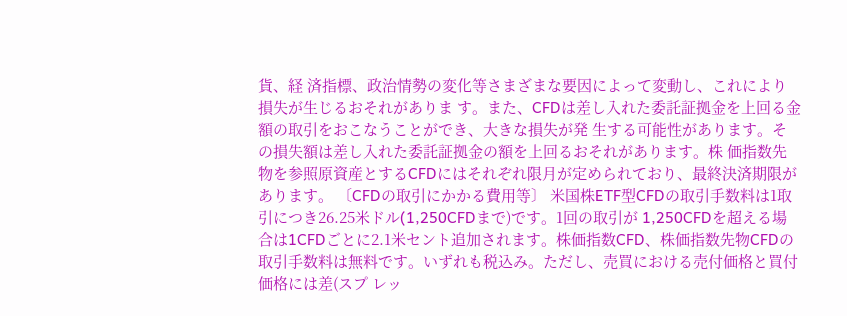貨、経 済指標、政治情勢の変化等さまざまな要因によって変動し、これにより損失が生じるおそれがありま す。また、CFDは差し入れた委託証拠金を上回る金額の取引をおこなうことができ、大きな損失が発 生する可能性があります。その損失額は差し入れた委託証拠金の額を上回るおそれがあります。株 価指数先物を参照原資産とするCFDにはそれぞれ限月が定められており、最終決済期限があります。 〔CFDの取引にかかる費用等〕 米国株ETF型CFDの取引手数料は1取引につき26.25米ドル(1,250CFDまで)です。1回の取引が 1,250CFDを超える場合は1CFDごとに2.1米セント追加されます。株価指数CFD、株価指数先物CFDの 取引手数料は無料です。いずれも税込み。ただし、売買における売付価格と買付価格には差(スプ レッ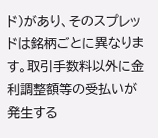ド)があり、そのスプレッドは銘柄ごとに異なります。取引手数料以外に金利調整額等の受払いが 発生する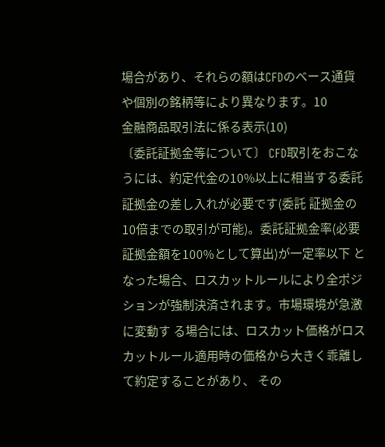場合があり、それらの額はCFDのベース通貨や個別の銘柄等により異なります。10
金融商品取引法に係る表示(10)
〔委託証拠金等について〕 CFD取引をおこなうには、約定代金の10%以上に相当する委託証拠金の差し入れが必要です(委託 証拠金の10倍までの取引が可能)。委託証拠金率(必要証拠金額を100%として算出)が一定率以下 となった場合、ロスカットルールにより全ポジションが強制決済されます。市場環境が急激に変動す る場合には、ロスカット価格がロスカットルール適用時の価格から大きく乖離して約定することがあり、 その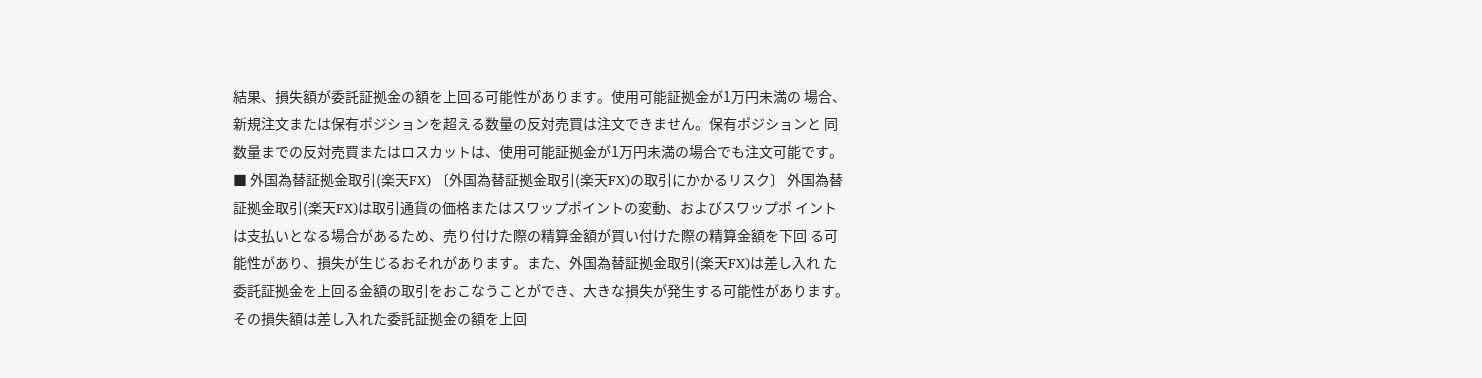結果、損失額が委託証拠金の額を上回る可能性があります。使用可能証拠金が1万円未満の 場合、新規注文または保有ポジションを超える数量の反対売買は注文できません。保有ポジションと 同数量までの反対売買またはロスカットは、使用可能証拠金が1万円未満の場合でも注文可能です。 ■ 外国為替証拠金取引(楽天FX) 〔外国為替証拠金取引(楽天FX)の取引にかかるリスク〕 外国為替証拠金取引(楽天FX)は取引通貨の価格またはスワップポイントの変動、およびスワップポ イントは支払いとなる場合があるため、売り付けた際の精算金額が買い付けた際の精算金額を下回 る可能性があり、損失が生じるおそれがあります。また、外国為替証拠金取引(楽天FX)は差し入れ た委託証拠金を上回る金額の取引をおこなうことができ、大きな損失が発生する可能性があります。 その損失額は差し入れた委託証拠金の額を上回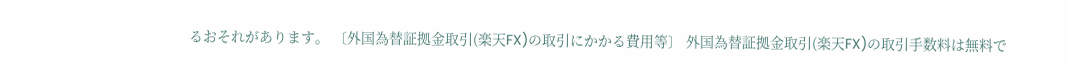るおそれがあります。 〔外国為替証拠金取引(楽天FX)の取引にかかる費用等〕 外国為替証拠金取引(楽天FX)の取引手数料は無料で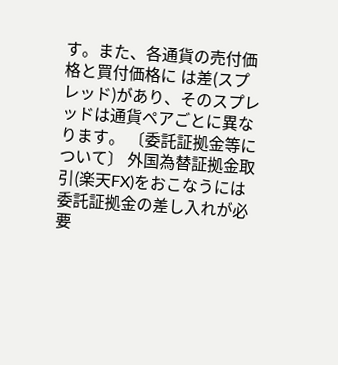す。また、各通貨の売付価格と買付価格に は差(スプレッド)があり、そのスプレッドは通貨ペアごとに異なります。 〔委託証拠金等について〕 外国為替証拠金取引(楽天FX)をおこなうには委託証拠金の差し入れが必要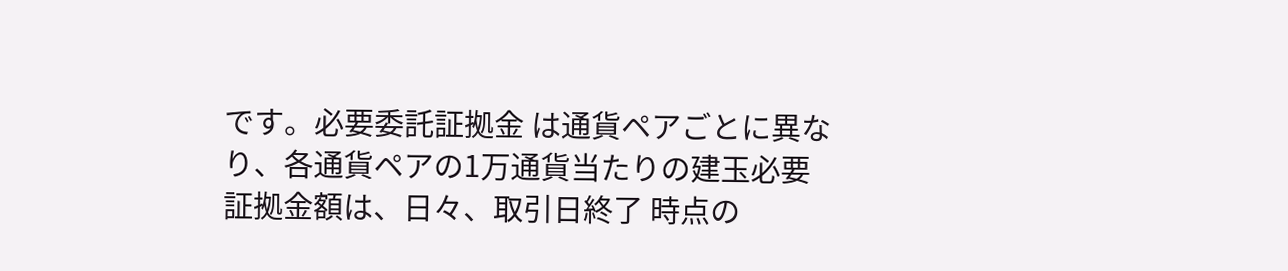です。必要委託証拠金 は通貨ペアごとに異なり、各通貨ペアの1万通貨当たりの建玉必要証拠金額は、日々、取引日終了 時点の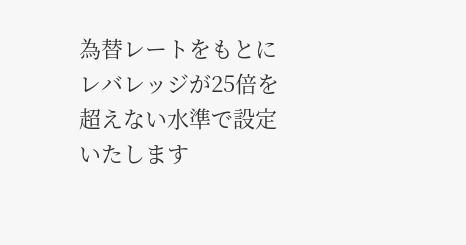為替レートをもとにレバレッジが25倍を超えない水準で設定いたします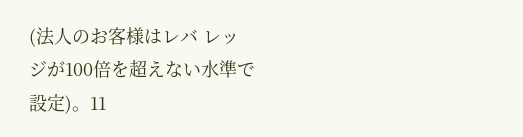(法人のお客様はレバ レッジが100倍を超えない水準で設定)。11